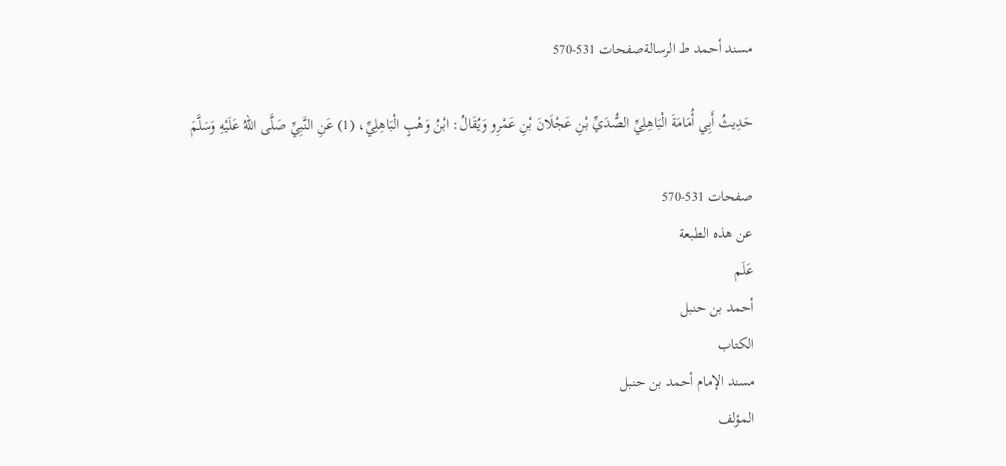مسند أحمد ط الرسالةصفحات 531-570

حَدِيثُ أَبِي أُمَامَةَ الْبَاهِلِيِّ الصُّدَيِّ بْنِ عَجْلَانَ بْنِ عَمْرِو وَيُقَالُ: ابْنُ وَهْبٍ الْبَاهِلِيِّ، (1) عَنِ النَّبِيِّ صَلَّى اللهُ عَلَيْهِ وَسَلَّمَ

صفحات 531-570
عن هذه الطبعة
عَلَم
أحمد بن حنبل
الكتاب
مسند الإمام أحمد بن حنبل
المؤلف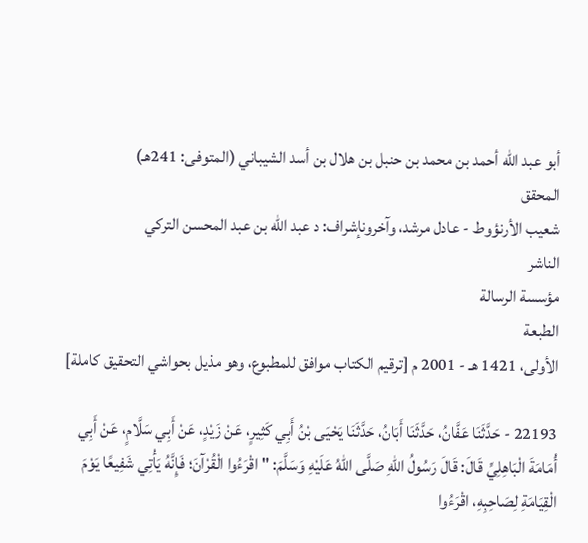أبو عبد الله أحمد بن محمد بن حنبل بن هلال بن أسد الشيباني (المتوفى: 241هـ)
المحقق
شعيب الأرنؤوط - عادل مرشد، وآخرونإشراف: د عبد الله بن عبد المحسن التركي
الناشر
مؤسسة الرسالة
الطبعة
الأولى، 1421 هـ - 2001 م [ترقيم الكتاب موافق للمطبوع، وهو مذيل بحواشي التحقيق كاملة]

22193 - حَدَّثَنَا عَفَّانُ، حَدَّثَنَا أَبَانُ، حَدَّثَنَا يَحْيَى بْنُ أَبِي كَثِيرٍ، عَنْ زَيْدٍ، عَنْ أَبِي سَلَّامٍ، عَنْ أَبِي أُمَامَةَ الْبَاهِلِيِّ قَالَ: قَالَ رَسُولُ اللهِ صَلَّى اللهُ عَلَيْهِ وَسَلَّمَ: " اقْرَءُوا الْقُرْآنَ؛ فَإِنَّهُ يَأْتِي شَفِيعًا يَوْمَ الْقِيَامَةِ لِصَاحِبِهِ، اقْرَءُوا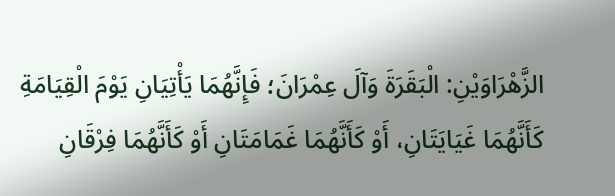الزَّهْرَاوَيْنِ: الْبَقَرَةَ وَآلَ عِمْرَانَ؛ فَإِنَّهُمَا يَأْتِيَانِ يَوْمَ الْقِيَامَةِ كَأَنَّهُمَا غَيَايَتَانِ، أَوْ كَأَنَّهُمَا غَمَامَتَانِ أَوْ كَأَنَّهُمَا فِرْقَانِ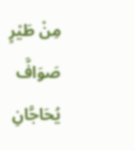مِنْ طَيْرٍ صَوَافَّ يُحَاجَّانِ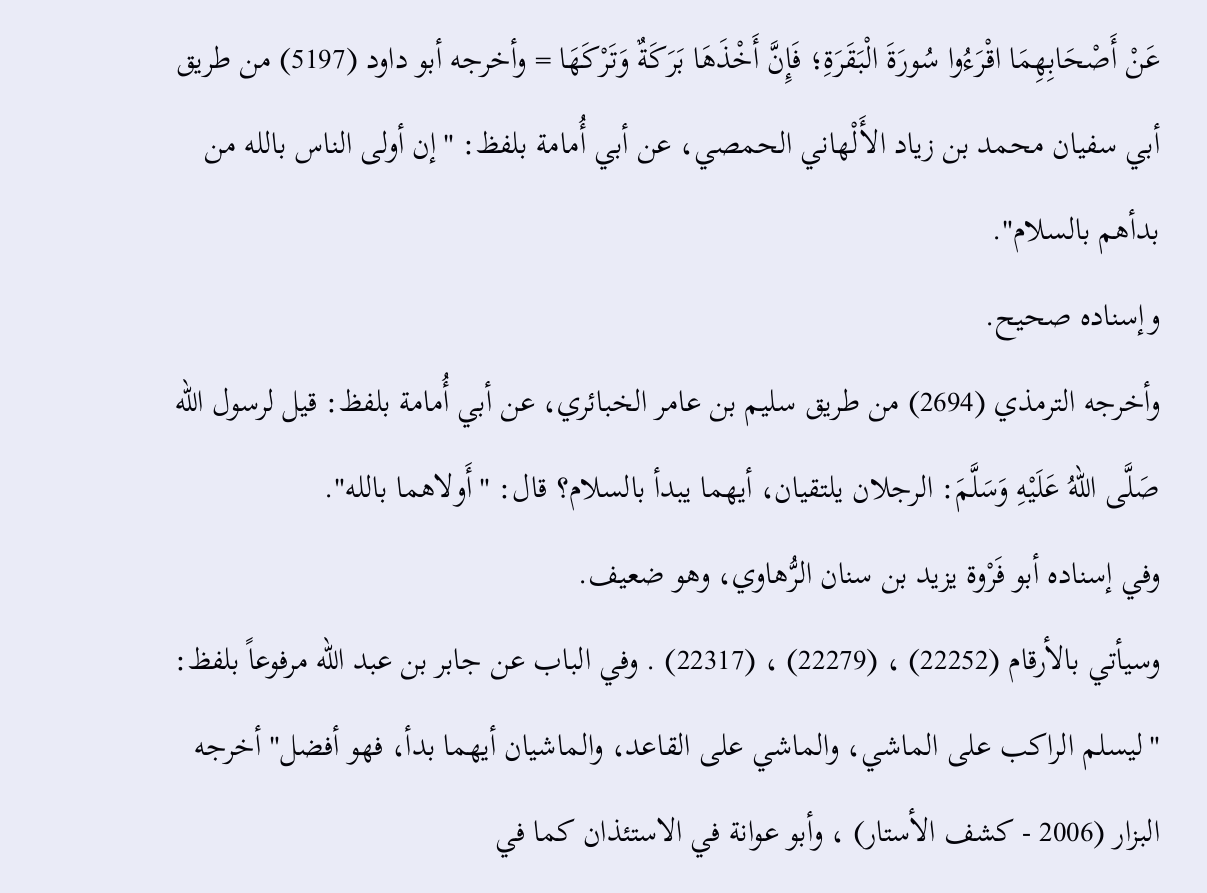عَنْ أَصْحَابِهِمَا اقْرَءُوا سُورَةَ الْبَقَرَةِ؛ فَإِنَّ أَخْذَهَا بَرَكَةٌ وَتَرْكَهَا = وأخرجه أبو داود (5197) من طريق أبي سفيان محمد بن زياد الأَلْهاني الحمصي، عن أبي أُمامة بلفظ: "إن أولى الناس بالله من بدأهم بالسلام".
وإسناده صحيح.
وأخرجه الترمذي (2694) من طريق سليم بن عامر الخبائري، عن أبي أُمامة بلفظ: قيل لرسول الله صَلَّى اللهُ عَلَيْهِ وَسَلَّمَ: الرجلان يلتقيان، أيهما يبدأ بالسلام؟ قال: "أَولاهما بالله".
وفي إسناده أبو فَرْوة يزيد بن سنان الرُّهاوي، وهو ضعيف.
وسيأتي بالأرقام (22252) ، (22279) ، (22317) . وفي الباب عن جابر بن عبد الله مرفوعاً بلفظ: "ليسلم الراكب على الماشي، والماشي على القاعد، والماشيان أيهما بدأ، فهو أفضل" أخرجه البزار (2006 - كشف الأستار) ، وأبو عوانة في الاستئذان كما في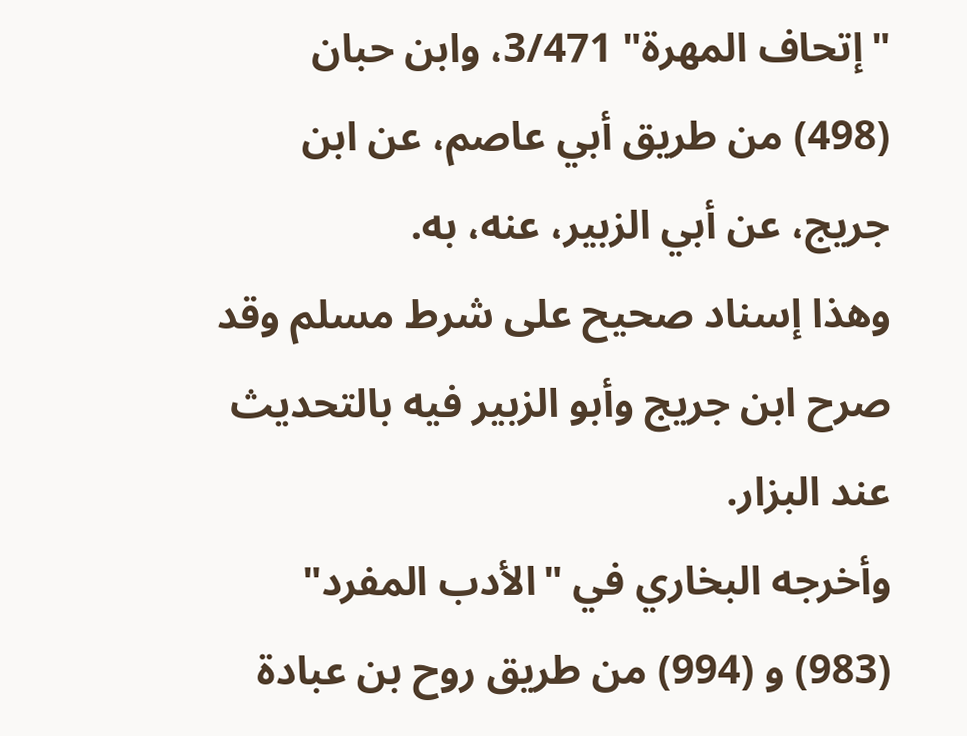"إتحاف المهرة" 3/471، وابن حبان (498) من طريق أبي عاصم، عن ابن جريج، عن أبي الزبير، عنه، به.
وهذا إسناد صحيح على شرط مسلم وقد صرح ابن جريج وأبو الزبير فيه بالتحديث عند البزار.
وأخرجه البخاري في "الأدب المفرد" (983) و (994) من طريق روح بن عبادة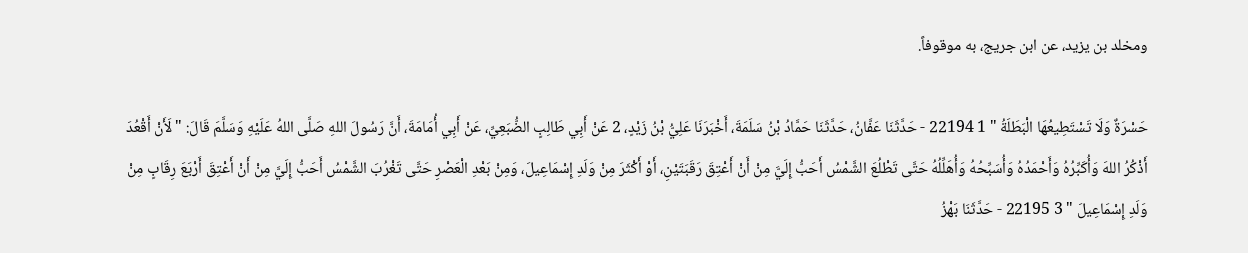ومخلد بن يزيد، عن ابن جريج، به موقوفاً.

حَسْرَةٌ وَلَا تَسْتَطِيعُهَا الْبَطَلَةُ " 1 22194 - حَدَّثَنَا عَفَّانُ، حَدَّثَنَا حَمَّادُ بْنُ سَلَمَةَ، أَخْبَرَنَا عَلِيُّ بْنُ زَيْدٍ، 2 عَنْ أَبِي طَالِبٍ الضُّبَعِيِّ، عَنْ أَبِي أُمَامَةَ، أَنَّ رَسُولَ اللهِ صَلَّى اللهُ عَلَيْهِ وَسَلَّمَ قَالَ: " لَأَنْ أَقْعُدَ أَذْكُرُ اللهَ وَأُكَبِّرُهُ وَأَحْمَدُهُ وَأُسَبِّحُهُ وَأُهَلِّلُهُ حَتَّى تَطْلُعَ الشَّمْسُ أَحَبُّ إِلَيَّ مِنْ أَنْ أَعْتِقَ رَقَبَتَيْنِ، أَوْ أَكْثَرَ مِنْ وَلَدِ إِسْمَاعِيلَ، وَمِنْ بَعْدِ الْعَصْرِ حَتَّى تَغْرُبَ الشَّمْسُ أَحَبُّ إِلَيَّ مِنْ أَنْ أَعْتِقَ أَرْبَعَ رِقَابٍ مِنْ وَلَدِ إِسْمَاعِيلَ " 3 22195 - حَدَّثَنَا بَهْزُ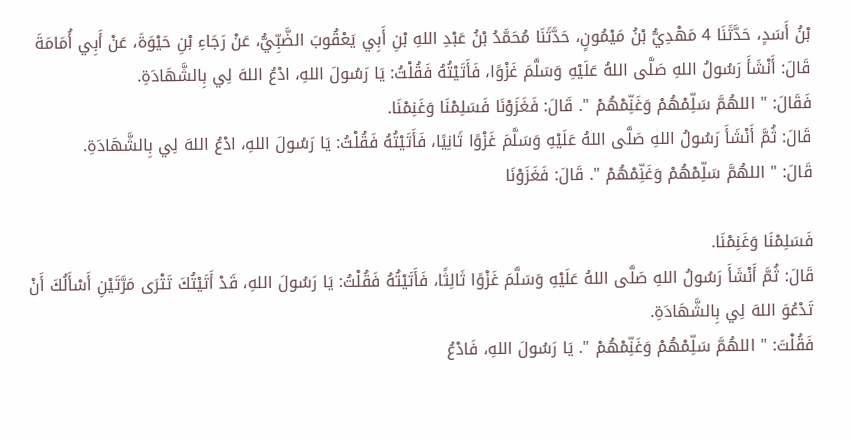بْنُ أَسَدٍ، حَدَّثَنَا 4 مَهْدِيُّ بْنُ مَيْمُونٍ، حَدَّثَنَا مُحَمَّدُ بْنُ عَبْدِ اللهِ بْنِ أَبِي يَعْقُوبَ الضَّبِّيُّ، عَنْ رَجَاءِ بْنِ حَيْوَةَ، عَنْ أَبِي أُمَامَةَ قَالَ: أَنْشَأَ رَسُولُ اللهِ صَلَّى اللهُ عَلَيْهِ وَسَلَّمَ غَزْوًا، فَأَتَيْتُهُ فَقُلْتُ: يَا رَسُولَ اللهِ، ادْعُ اللهَ لِي بِالشَّهَادَةِ.
فَقَالَ: " اللهُمَّ سَلِّمْهُمْ وَغَنِّمْهُمْ ". قَالَ: فَغَزَوْنَا فَسَلِمْنَا وَغَنِمْنَا.
قَالَ: ثُمَّ أَنْشَأَ رَسُولُ اللهِ صَلَّى اللهُ عَلَيْهِ وَسَلَّمَ غَزْوًا ثَانِيًا، فَأَتَيْتُهُ فَقُلْتُ: يَا رَسُولَ اللهِ، ادْعُ اللهَ لِي بِالشَّهَادَةِ.
قَالَ: " اللهُمَّ سَلِّمْهُمْ وَغَنِّمْهُمْ ". قَالَ: فَغَزَوْنَا

فَسَلِمْنَا وَغَنِمْنَا.
قَالَ: ثُمَّ أَنْشَأَ رَسُولُ اللهِ صَلَّى اللهُ عَلَيْهِ وَسَلَّمَ غَزْوًا ثَالِثًا، فَأَتَيْتُهُ فَقُلْتُ: يَا رَسُولَ اللهِ، قَدْ أَتَيْتُكَ تَتْرَى مَرَّتَيْنِ أَسْأَلُكَ أَنْ تَدْعُوَ اللهَ لِي بِالشَّهَادَةِ.
فَقُلْتَ: " اللهُمَّ سَلِّمْهُمْ وَغَنِّمْهُمْ ". يَا رَسُولَ اللهِ، فَادْعُ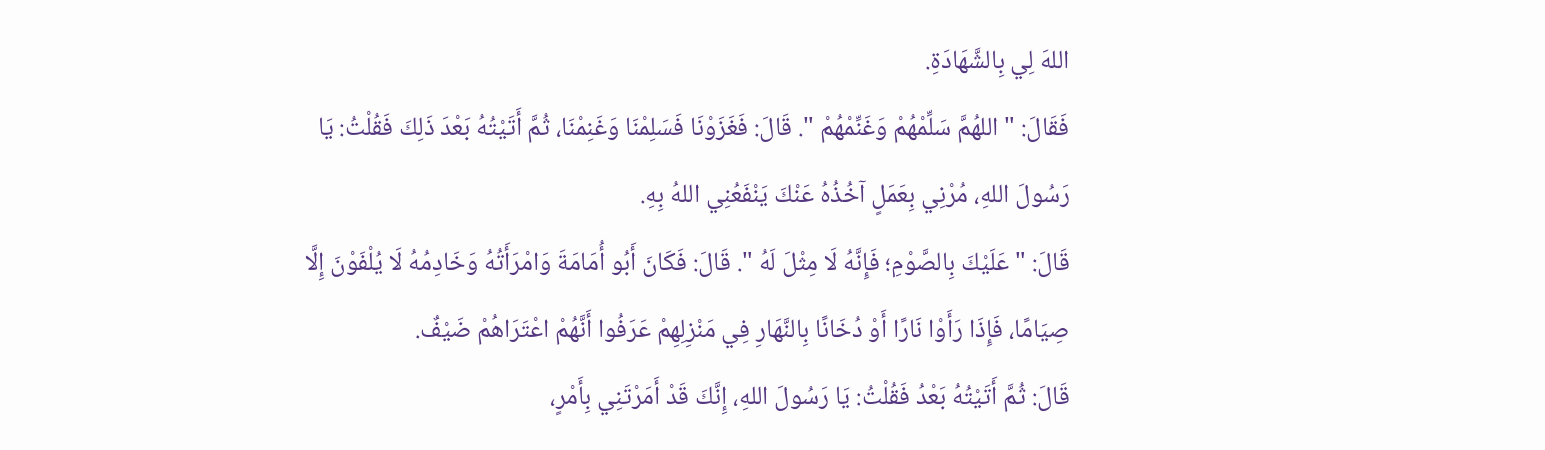اللهَ لِي بِالشَّهَادَةِ.
فَقَالَ: " اللهُمَّ سَلِّمْهُمْ وَغَنِّمْهُمْ ". قَالَ: فَغَزَوْنَا فَسَلِمْنَا وَغَنِمْنَا، ثُمَّ أَتَيْتُهُ بَعْدَ ذَلِكَ فَقُلْتُ: يَا رَسُولَ اللهِ، مُرْنِي بِعَمَلٍ آخُذُهُ عَنْكَ يَنْفَعُنِي اللهُ بِهِ.
قَالَ: " عَلَيْكَ بِالصَّوْمِ؛ فَإِنَّهُ لَا مِثْلَ لَهُ ". قَالَ: فَكَانَ أَبُو أُمَامَةَ وَامْرَأَتُهُ وَخَادِمُهُ لَا يُلْفَوْنَ إِلَّا صِيَامًا، فَإِذَا رَأَوْا نَارًا أَوْ دُخَانًا بِالنَّهَارِ فِي مَنْزِلِهِمْ عَرَفُوا أَنَّهُمْ اعْتَرَاهُمْ ضَيْفٌ.
قَالَ: ثُمَّ أَتَيْتُهُ بَعْدُ فَقُلْتُ: يَا رَسُولَ اللهِ، إِنَّكَ قَدْ أَمَرْتَنِي بِأَمْرٍ،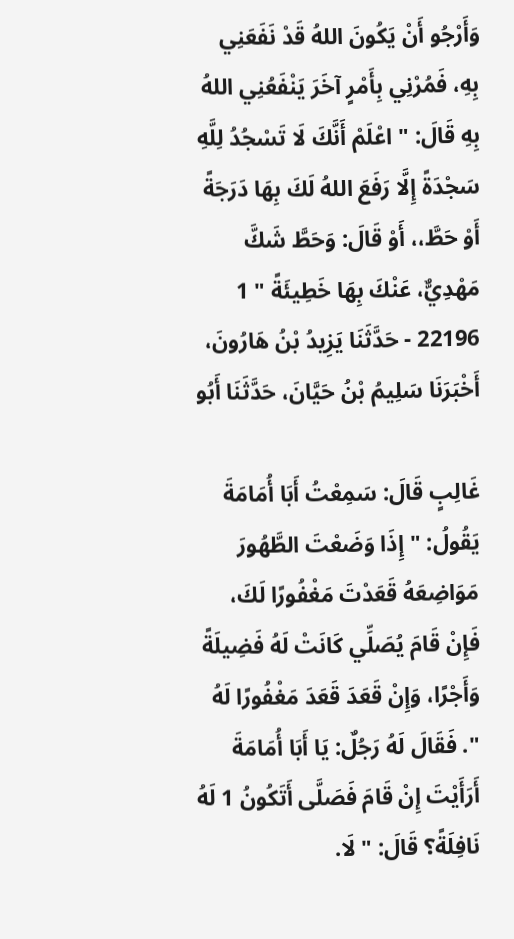وَأَرْجُو أَنْ يَكُونَ اللهُ قَدْ نَفَعَنِي بِهِ، فَمُرْنِي بِأَمْرٍ آخَرَ يَنْفَعُنِي اللهُ بِهِ قَالَ: " اعْلَمْ أَنَّكَ لَا تَسْجُدُ لِلَّهِ سَجْدَةً إِلَّا رَفَعَ اللهُ لَكَ بِهَا دَرَجَةً أَوْ حَطَّ،، أَوْ قَالَ: وَحَطَّ شَكَّ مَهْدِيٌّ، عَنْكَ بِهَا خَطِيئَةً " 1 22196 - حَدَّثَنَا يَزِيدُ بْنُ هَارُونَ، أَخْبَرَنَا سَلِيمُ بْنُ حَيَّانَ، حَدَّثَنَا أَبُو

غَالِبٍ قَالَ: سَمِعْتُ أَبَا أُمَامَةَ يَقُولُ: " إِذَا وَضَعْتَ الطَّهُورَ مَوَاضِعَهُ قَعَدْتَ مَغْفُورًا لَكَ، فَإِنْ قَامَ يُصَلِّي كَانَتْ لَهُ فَضِيلَةً وَأَجْرًا، وَإِنْ قَعَدَ قَعَدَ مَغْفُورًا لَهُ ". فَقَالَ لَهُ رَجُلٌ: يَا أَبَا أُمَامَةَ أَرَأَيْتَ إِنْ قَامَ فَصَلَّى أَتَكُونُ 1 لَهُ نَافِلَةً؟ قَالَ: " لَا.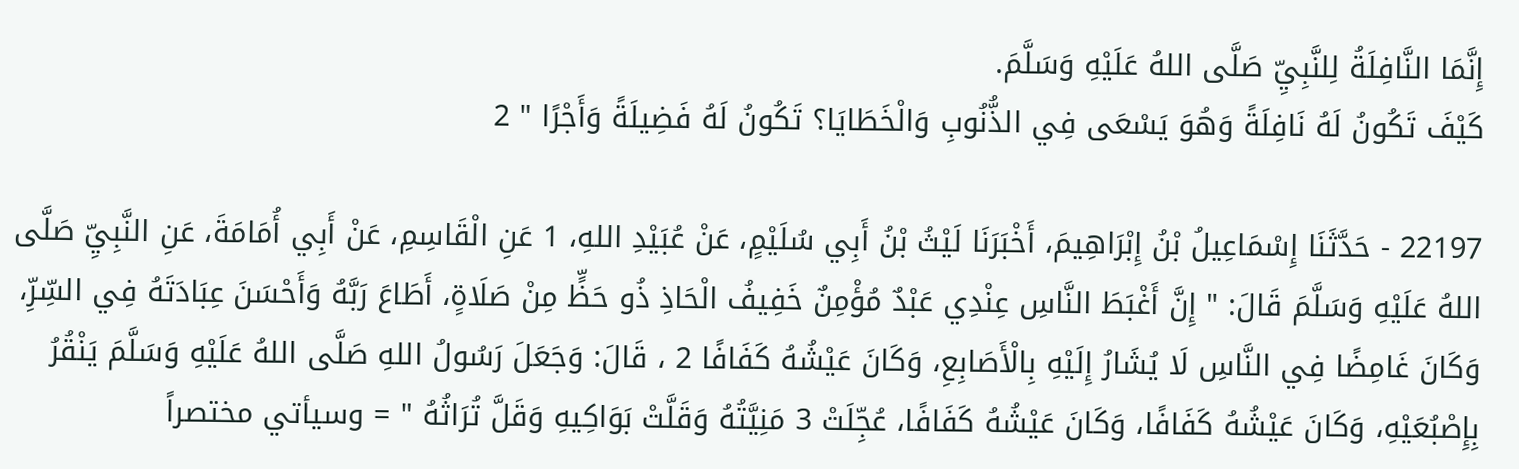إِنَّمَا النَّافِلَةُ لِلنَّبِيِّ صَلَّى اللهُ عَلَيْهِ وَسَلَّمَ.
كَيْفَ تَكُونُ لَهُ نَافِلَةً وَهُوَ يَسْعَى فِي الذُّنُوبِ وَالْخَطَايَا؟ تَكُونُ لَهُ فَضِيلَةً وَأَجْرًا " 2

22197 - حَدَّثَنَا إِسْمَاعِيلُ بْنُ إِبْرَاهِيمَ، أَخْبَرَنَا لَيْثُ بْنُ أَبِي سُلَيْمٍ، عَنْ عُبَيْدِ اللهِ، 1 عَنِ الْقَاسِمِ، عَنْ أَبِي أُمَامَةَ، عَنِ النَّبِيِّ صَلَّى اللهُ عَلَيْهِ وَسَلَّمَ قَالَ: " إِنَّ أَغْبَطَ النَّاسِ عِنْدِي عَبْدٌ مُؤْمِنٌ خَفِيفُ الْحَاذِ ذُو حَظٍّ مِنْ صَلَاةٍ، أَطَاعَ رَبَّهُ وَأَحْسَنَ عِبَادَتَهُ فِي السِّرِّ، وَكَانَ غَامِضًا فِي النَّاسِ لَا يُشَارُ إِلَيْهِ بِالْأَصَابِعِ، وَكَانَ عَيْشُهُ كَفَافًا 2 ، قَالَ: وَجَعَلَ رَسُولُ اللهِ صَلَّى اللهُ عَلَيْهِ وَسَلَّمَ يَنْقُرُ بِإِصْبُعَيْهِ، وَكَانَ عَيْشُهُ كَفَافًا، وَكَانَ عَيْشُهُ كَفَافًا، عُجِّلَتْ 3 مَنِيَّتُهُ وَقَلَّتْ بَوَاكِيهِ وَقَلَّ تُرَاثُهُ " = وسيأتي مختصراً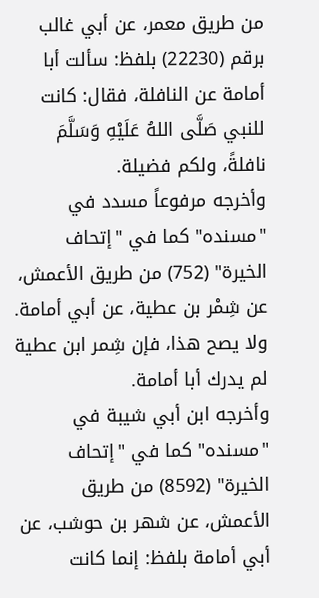من طريق معمر، عن أبي غالب برقم (22230) بلفظ: سألت أبا أمامة عن النافلة، فقال: كانت للنبي صَلَّى اللهُ عَلَيْهِ وَسَلَّمَ نافلةً، ولكم فضيلة.
وأخرجه مرفوعاً مسدد في "مسنده" كما في "إتحاف الخيرة" (752) من طريق الأعمش، عن شِمْر بن عطية، عن أبي أمامة.
ولا يصح هذا، فإن شِمر ابن عطية لم يدرك أبا أمامة.
وأخرجه ابن أبي شيبة في "مسنده" كما في "إتحاف الخيرة" (8592) من طريق الأعمش، عن شهر بن حوشب، عن أبي أمامة بلفظ: إنما كانت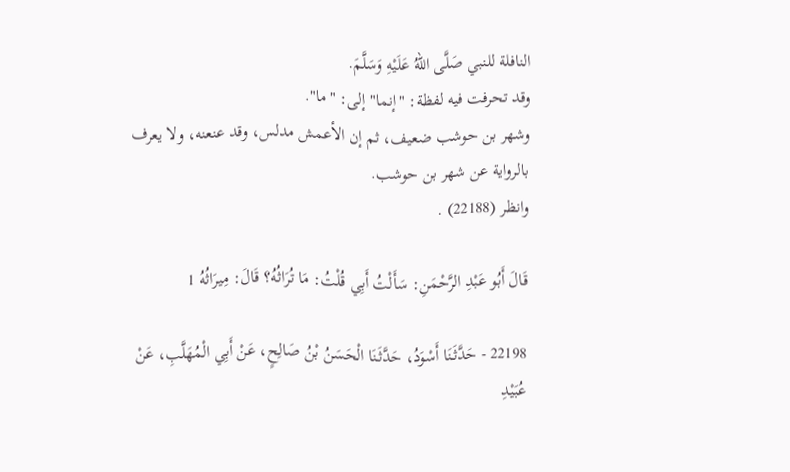النافلة للنبي صَلَّى اللهُ عَلَيْهِ وَسَلَّمَ.
وقد تحرفت فيه لفظة: "إنما" إلى: "ما".
وشهر بن حوشب ضعيف، ثم إن الأعمش مدلس، وقد عنعنه، ولا يعرف بالرواية عن شهر بن حوشب.
وانظر (22188) .

قَالَ أَبُو عَبْدِ الرَّحْمَنِ: سَأَلْتُ أَبِي قُلْتُ: مَا تُرَاثُهُ؟ قَالَ: مِيرَاثُهُ 1

22198 - حَدَّثَنَا أَسْوَدُ، حَدَّثَنَا الْحَسَنُ بْنُ صَالِحٍ، عَنْ أَبِي الْمُهَلَّبِ، عَنْ عُبَيْدِ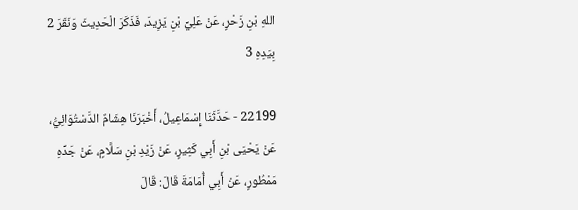اللهِ بْنِ زَحْرٍ، عَنْ عَلِيِّ بْنِ يَزِيدَ، فَذَكَرَ الْحَدِيثَ وَنَقَرَ 2 بِيَدِهِ 3

22199 - حَدَّثَنَا إِسْمَاعِيلُ، أَخْبَرَنَا هِشَامٌ الدَّسْتُوَائِيُّ، عَنْ يَحْيَى بْنِ أَبِي كَثِيرٍ، عَنْ زَيْدِ بْنِ سَلَّامٍ، عَنْ جَدِّهِ مَمْطُورٍ، عَنْ أَبِي أُمَامَةَ قَالَ: قَالَ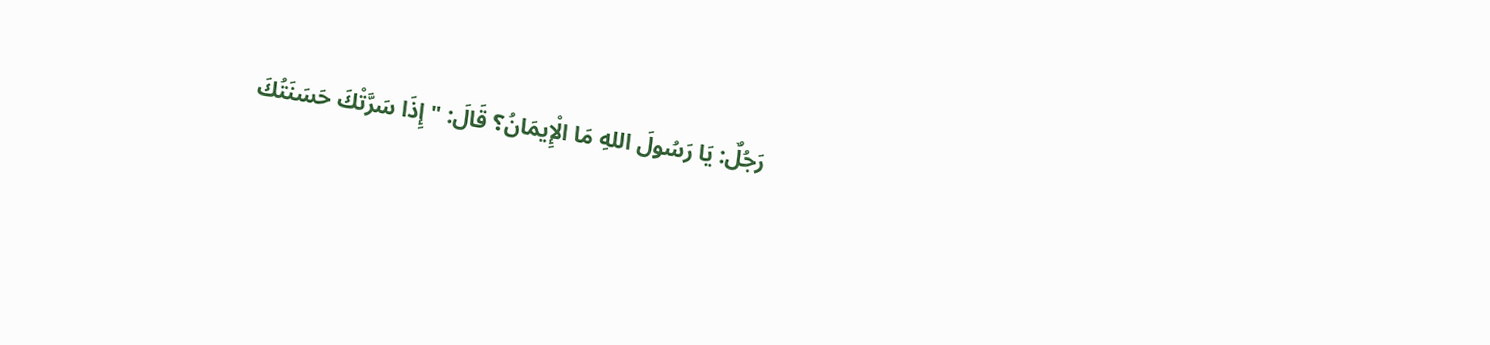رَجُلٌ: يَا رَسُولَ اللهِ مَا الْإِيمَانُ؟ قَالَ: " إِذَا سَرَّتْكَ حَسَنَتُكَ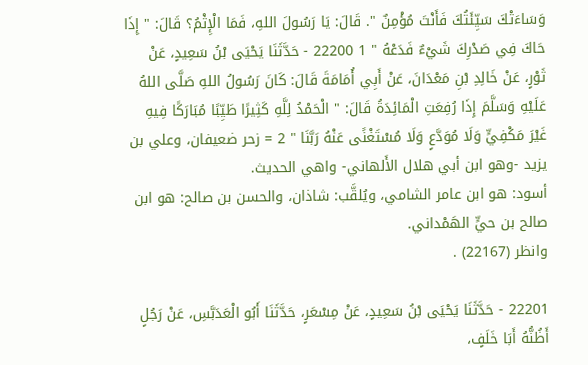وَسَاءَتْكَ سَيِّئَتُكَ فَأَنْتَ مُؤْمِنٌ ". قَالَ: يَا رَسُولَ اللهِ، فَمَا الْإِثْمُ؟ قَالَ: " إِذَا حَاكَ فِي صَدْرِكَ شَيْءٌ فَدَعْهُ " 1 22200 - حَدَّثَنَا يَحْيَى بْنُ سَعِيدٍ، عَنْ ثَوْرٍ، عَنْ خَالِدِ بْنِ مَعْدَانَ، عَنْ أَبِي أُمَامَةَ قَالَ: كَانَ رَسُولُ اللهِ صَلَّى اللهُ عَلَيْهِ وَسَلَّمَ إِذَا رُفِعَتِ الْمَائِدَةُ قَالَ: " الْحَمْدُ لِلَّهِ كَثِيرًا طَيِّبًا مُبَارَكًا فِيهِ غَيْرَ مَكْفِيٍّ وَلَا مُوَدَّعٍ وَلَا مُسْتَغْنًى عَنْهُ رَبَّنَا " 2 = زحر ضعيفان، وعلي بن يزيد -وهو ابن أبي هلال الأَلهاني- واهي الحديث.
أسود: هو ابن عامر الشامي، ويُلقَّب: شاذان، والحسن بن صالح: هو ابن صالح بن حيٍّ الهَمْداني.
وانظر (22167) .

22201 - حَدَّثَنَا يَحْيَى بْنُ سَعِيدٍ، عَنْ مِسْعَرٍ، حَدَّثَنَا أَبُو الْعَدَبَّسِ، عَنْ رَجُلٍ أَظُنُّهُ أَبَا خَلَفٍ،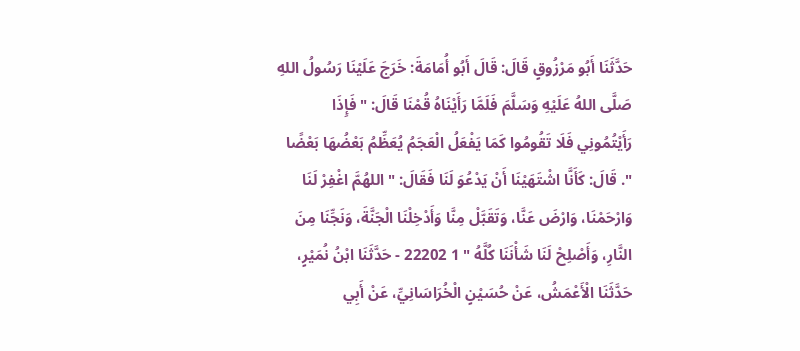حَدَّثَنَا أَبُو مَرْزُوقٍ قَالَ: قَالَ أَبُو أُمَامَةَ: خَرَجَ عَلَيْنَا رَسُولُ اللهِ صَلَّى اللهُ عَلَيْهِ وَسَلَّمَ فَلَمَّا رَأَيْنَاهُ قُمْنَا قَالَ: " فَإِذَا رَأَيْتُمُونِي فَلَا تَقُومُوا كَمَا يَفْعَلُ الْعَجَمُ يُعَظِّمُ بَعْضُهَا بَعْضًا ". قَالَ: كَأَنَّا اشْتَهَيْنَا أَنْ يَدْعُوَ لَنَا فَقَالَ: " اللهُمَّ اغْفِرْ لَنَا وَارْحَمْنَا، وَارْضَ عَنَّا، وَتَقَبَّلْ مِنَّا وَأَدْخِلْنَا الْجَنَّةَ، وَنَجِّنَا مِنَ النَّارِ، وَأَصْلِحْ لَنَا شَأْنَنَا كُلَّهُ " 1 22202 - حَدَّثَنَا ابْنُ نُمَيْرٍ، حَدَّثَنَا الْأَعْمَشُ، عَنْ حُسَيْنٍ الْخُرَاسَانِيِّ، عَنْ أَبِي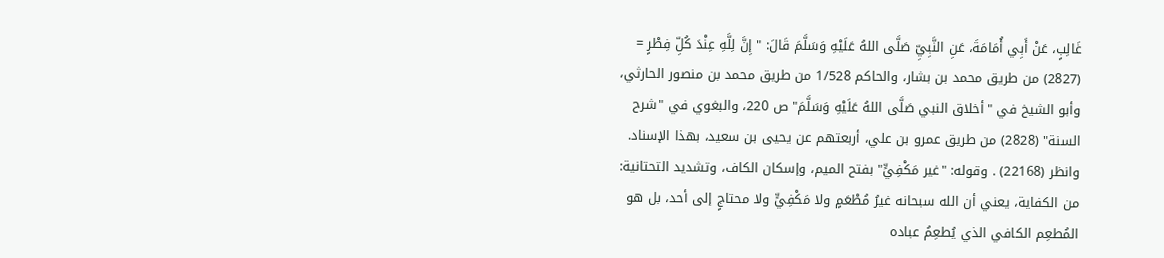غَالِبٍ، عَنْ أَبِي أُمَامَةَ، عَنِ النَّبِيِّ صَلَّى اللهُ عَلَيْهِ وَسَلَّمَ قَالَ: " إِنَّ لِلَّهِ عِنْدَ كُلِّ فِطْرٍ = (2827) من طريق محمد بن بشار، والحاكم 1/528 من طريق محمد بن منصور الحارثي، وأبو الشيخ في "أخلاق النبي صَلَّى اللهُ عَلَيْهِ وَسَلَّمَ" ص 220، والبغوي في "شرح السنة" (2828) من طريق عمرو بن علي، أربعتهم عن يحيى بن سعيد، بهذا الإسناد.
وانظر (22168) . وقوله: "غير مَكْفِيٍّ" بفتح الميم، وإسكان الكاف، وتشديد التحتانية: من الكفاية، يعني أن الله سبحانه غيرُ مُطْعَمٍ ولا مَكْفِيٍّ ولا محتاجٍ إلى أحد، بل هو المُطعِم الكافي الذي يُطعِمُ عباده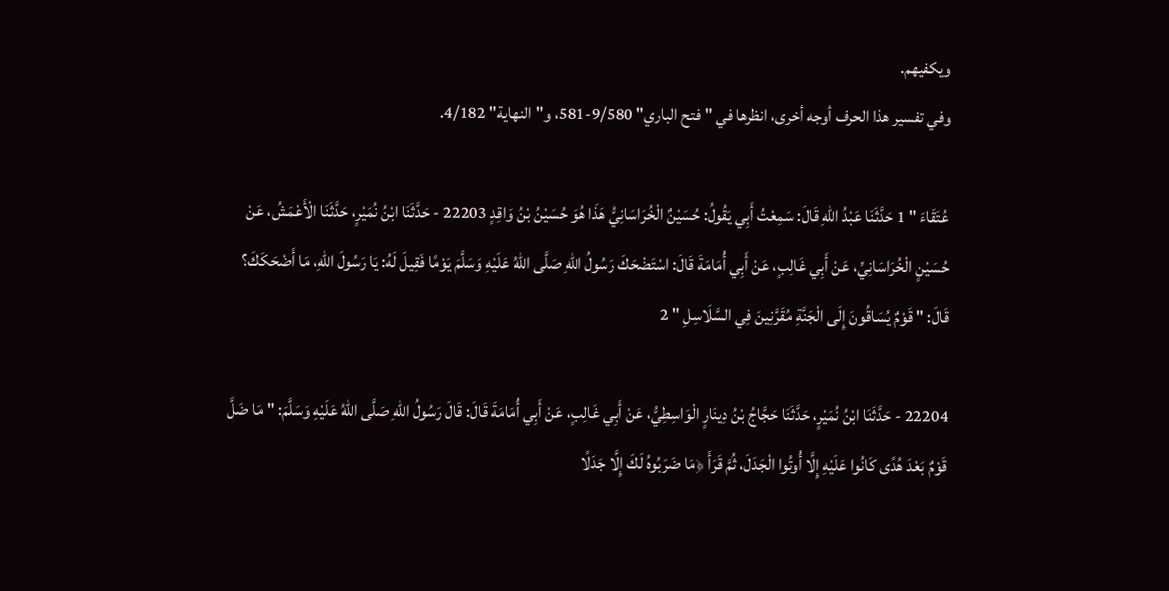ويكفيهم.
وفي تفسير هذا الحرف أوجه أخرى، انظرها في "فتح الباري" 9/580-581، و"النهاية" 4/182.

عُتَقَاءَ " 1 حَدَّثَنَا عَبْدُ اللهِ قَالَ: سَمِعْتُ أَبِي يَقُولُ: حُسَيْنٌ الْخُرَاسَانِيُّ هَذَا هُوَ حُسَيْنُ بْنُ وَاقِدٍ 22203 - حَدَّثَنَا ابْنُ نُمَيْرٍ، حَدَّثَنَا الْأَعْمَشُ، عَنْ حُسَيْنٍ الْخُرَاسَانِيِّ، عَنْ أَبِي غَالِبٍ، عَنْ أَبِي أُمَامَةَ قَالَ: اسْتَضْحَكَ رَسُولُ اللهِ صَلَّى اللهُ عَلَيْهِ وَسَلَّمَ يَوْمًا فَقِيلَ لَهُ: يَا رَسُولَ اللهِ، مَا أَضْحَكَكَ؟ قَالَ: " قَوْمٌ يُسَاقُونَ إِلَى الْجَنَّةِ مُقَرَّنِينَ فِي السَّلَاسِلِ " 2

22204 - حَدَّثَنَا ابْنُ نُمَيْرٍ، حَدَّثَنَا حَجَّاجُ بْنُ دِينَارٍ الْوَاسِطِيُّ، عَنْ أَبِي غَالِبٍ، عَنْ أَبِي أُمَامَةَ قَالَ: قَالَ رَسُولُ اللهِ صَلَّى اللهُ عَلَيْهِ وَسَلَّمَ: " مَا ضَلَّ قَوْمٌ بَعْدَ هُدًى كَانُوا عَلَيْهِ إِلَّا أُوتُوا الْجَدَلَ، ثُمَّ قَرَأَ ﴿مَا ضَرَبُوهُ لَكَ إِلَّا جَدَلًا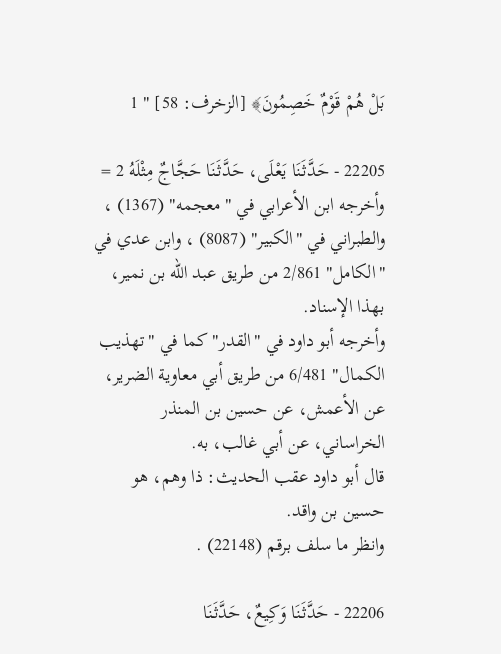بَلْ هُمْ قَوْمٌ خَصِمُونَ﴾ [الزخرف: 58] " 1

22205 - حَدَّثَنَا يَعْلَى، حَدَّثَنَا حَجَّاجٌ مِثْلَهُ 2 = وأخرجه ابن الأعرابي في "معجمه" (1367) ، والطبراني في "الكبير" (8087) ، وابن عدي في "الكامل" 2/861 من طريق عبد الله بن نمير، بهذا الإسناد.
وأخرجه أبو داود في "القدر" كما في "تهذيب الكمال" 6/481 من طريق أبي معاوية الضرير، عن الأعمش، عن حسين بن المنذر الخراساني، عن أبي غالب، به.
قال أبو داود عقب الحديث: ذا وهم، هو حسين بن واقد.
وانظر ما سلف برقم (22148) .

22206 - حَدَّثَنَا وَكِيعٌ، حَدَّثَنَا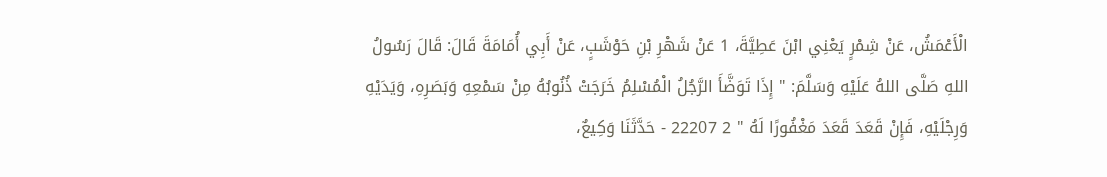الْأَعْمَشُ، عَنْ شِمْرٍ يَعْنِي ابْنَ عَطِيَّةَ، 1 عَنْ شَهْرِ بْنِ حَوْشَبٍ، عَنْ أَبِي أُمَامَةَ قَالَ: قَالَ رَسُولُ اللهِ صَلَّى اللهُ عَلَيْهِ وَسَلَّمَ: " إِذَا تَوَضَّأَ الرَّجُلُ الْمُسْلِمُ خَرَجَتْ ذُنُوبُهُ مِنْ سَمْعِهِ وَبَصَرِهِ، وَيَدَيْهِ وَرِجْلَيْهِ، فَإِنْ قَعَدَ قَعَدَ مَغْفُورًا لَهُ " 2 22207 - حَدَّثَنَا وَكِيعٌ،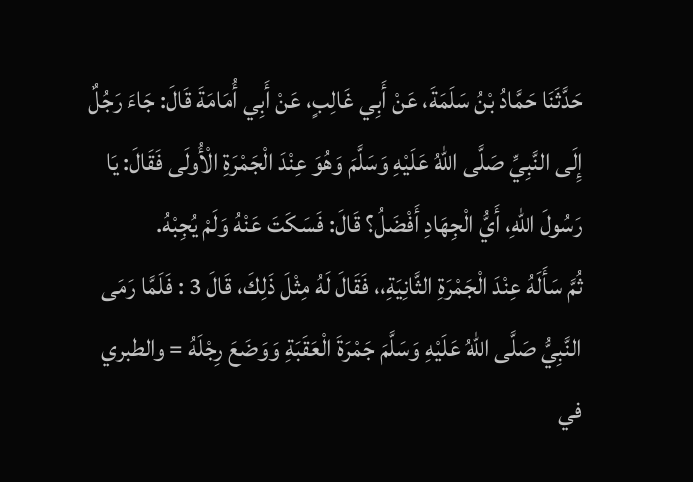حَدَّثَنَا حَمَّادُ بْنُ سَلَمَةَ، عَنْ أَبِي غَالِبٍ، عَنْ أَبِي أُمَامَةَ قَالَ: جَاءَ رَجُلٌ إِلَى النَّبِيِّ صَلَّى اللهُ عَلَيْهِ وَسَلَّمَ وَهُوَ عِنْدَ الْجَمْرَةِ الْأُولَى فَقَالَ: يَا رَسُولَ اللهِ، أَيُّ الْجِهَادِ أَفْضَلُ؟ قَالَ: فَسَكَتَ عَنْهُ وَلَمْ يُجِبْهُ.
ثُمَّ سَأَلَهُ عِنْدَ الْجَمْرَةِ الثَّانِيَةِ،، فَقَالَ لَهُ مِثْلَ ذَلِكَ، قَالَ 3 : فَلَمَّا رَمَى النَّبِيُّ صَلَّى اللهُ عَلَيْهِ وَسَلَّمَ جَمْرَةَ الْعَقَبَةِ وَوَضَعَ رِجْلَهُ = والطبري في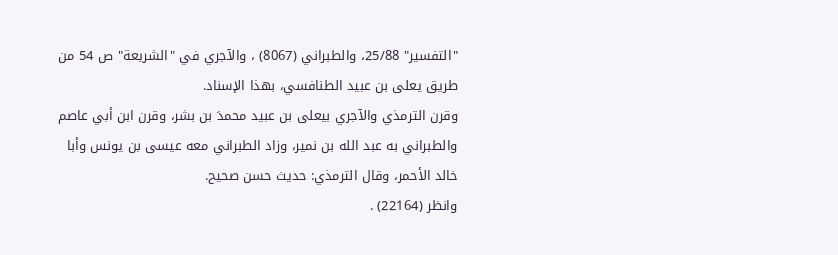"التفسير" 25/88، والطبراني (8067) ، والآجري في "الشريعة" ص 54 من طريق يعلى بن عبيد الطنافسي، بهذا الإسناد.
وقرن الترمذي والآجري بيعلى بن عبيد محمدَ بن بشر، وقرن ابن أبي عاصم والطبراني به عبد الله بن نمير، وزاد الطبراني معه عيسى بن يونس وأبا خالد الأحمر، وقال الترمذي: حديث حسن صحيح.
وانظر (22164) .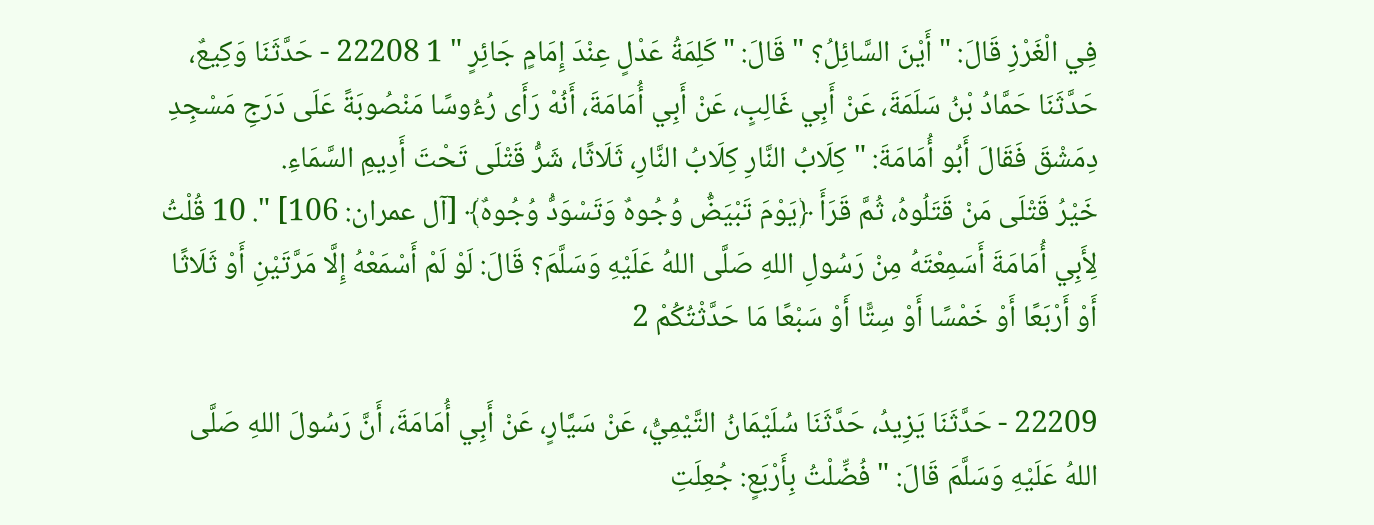فِي الْغَرْزِ قَالَ: " أَيْنَ السَّائِلُ؟ " قَالَ: " كَلِمَةُ عَدْلٍ عِنْدَ إِمَامٍ جَائِرٍ " 1 22208 - حَدَّثَنَا وَكِيعٌ، حَدَّثَنَا حَمَّادُ بْنُ سَلَمَةَ، عَنْ أَبِي غَالِبٍ، عَنْ أَبِي أُمَامَةَ، أَنُهْ رَأَى رُءُوسًا مَنْصُوبَةً عَلَى دَرَجِ مَسْجِدِ دِمَشْقَ فَقَالَ أَبُو أُمَامَةَ: " كِلَابُ النَّارِ كِلَابُ النَّارِ، ثَلَاثًا، شَرُّ قَتْلَى تَحْتَ أَدِيمِ السَّمَاءِ.
خَيْرُ قَتْلَى مَنْ قَتَلُوهُ، ثُمَّ قَرَأَ ﴿يَوْمَ تَبْيَضُّ وُجُوهٌ وَتَسْوَدُّ وُجُوهٌ﴾ [آل عمران: 106] ". 10 قُلْتُ لِأَبِي أُمَامَةَ أَسَمِعْتَهُ مِنْ رَسُولِ اللهِ صَلَّى اللهُ عَلَيْهِ وَسَلَّمَ؟ قَالَ: لَوْ لَمْ أَسْمَعْهُ إِلَّا مَرَّتَيْنِ أَوْ ثَلَاثًا أَوْ أَرْبَعًا أَوْ خَمْسًا أَوْ سِتًّا أَوْ سَبْعًا مَا حَدَّثْتُكُمْ 2

22209 - حَدَّثَنَا يَزِيدُ، حَدَّثَنَا سُلَيْمَانُ التَّيْمِيُّ، عَنْ سَيَّارٍ، عَنْ أَبِي أُمَامَةَ، أَنَّ رَسُولَ اللهِ صَلَّى اللهُ عَلَيْهِ وَسَلَّمَ قَالَ: " فُضِّلْتُ بِأَرْبَعٍ: جُعِلَتِ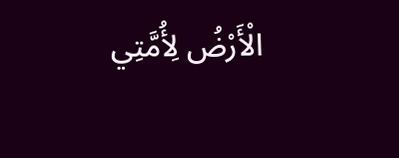الْأَرْضُ لِأُمَّتِي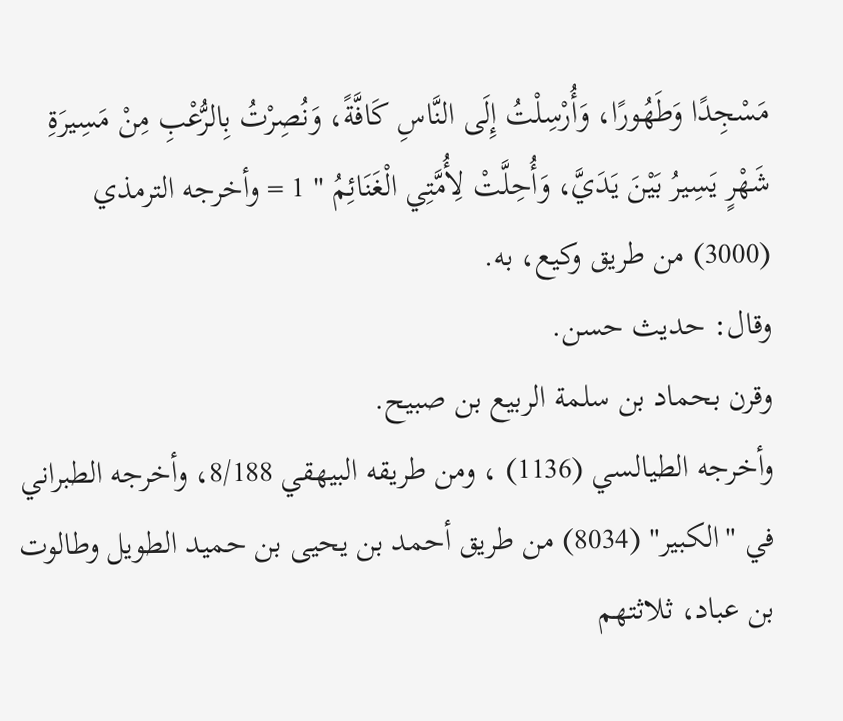مَسْجِدًا وَطَهُورًا، وَأُرْسِلْتُ إِلَى النَّاسِ كَافَّةً، وَنُصِرْتُ بِالرُّعْبِ مِنْ مَسِيرَةِ شَهْرٍ يَسِيرُ بَيْنَ يَدَيَّ، وَأُحِلَّتْ لِأُمَّتِي الْغَنَائِمُ " 1 = وأخرجه الترمذي (3000) من طريق وكيع، به.
وقال: حديث حسن.
وقرن بحماد بن سلمة الربيع بن صبيح.
وأخرجه الطيالسي (1136) ، ومن طريقه البيهقي 8/188، وأخرجه الطبراني في "الكبير" (8034) من طريق أحمد بن يحيى بن حميد الطويل وطالوت بن عباد، ثلاثتهم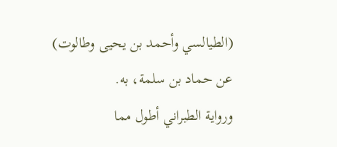(الطيالسي وأحمد بن يحيى وطالوت) عن حماد بن سلمة، به.
ورواية الطبراني أطول مما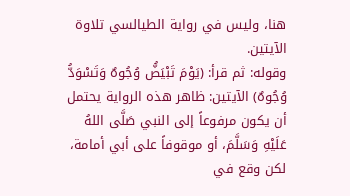هنا، وليس في رواية الطيالسي تلاوة الآيتين.
وقوله: ثم قرأ: (يَوْمَ تَبْيَضُّ وُجُوهٌ وَتَسْوَدُّ وُجُوهٌ) الآيتين: ظاهر هذه الرواية يحتمل أن يكون مرفوعاً إلى النبي صَلَّى اللهُ عَلَيْهِ وَسَلَّمَ، أو موقوفاً على أبي أمامة، لكن وقع في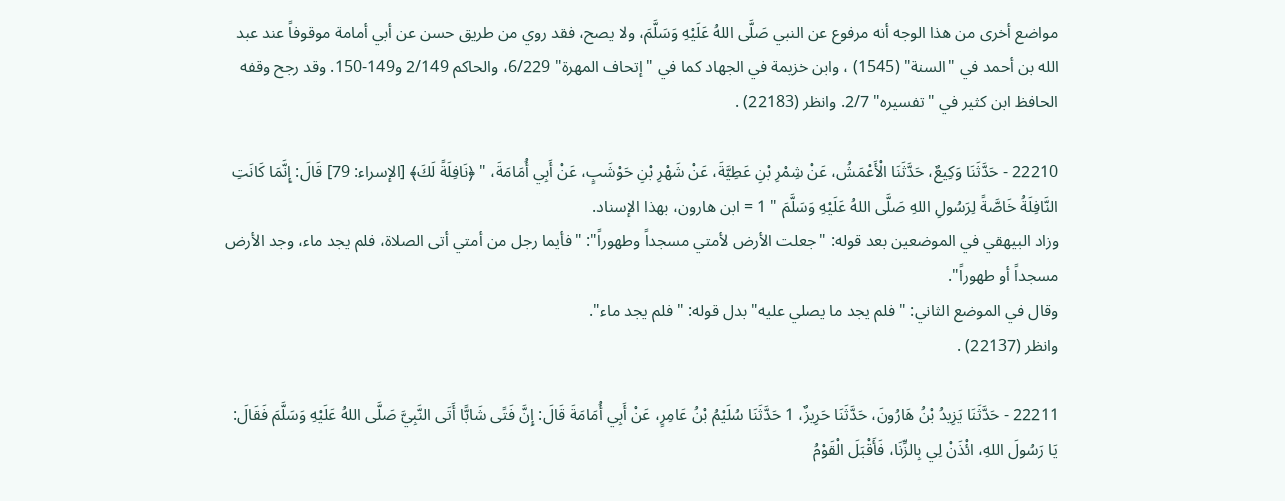مواضع أخرى من هذا الوجه أنه مرفوع عن النبي صَلَّى اللهُ عَلَيْهِ وَسَلَّمَ، ولا يصح، فقد روي من طريق حسن عن أبي أمامة موقوفاً عند عبد الله بن أحمد في "السنة" (1545) ، وابن خزيمة في الجهاد كما في "إتحاف المهرة" 6/229، والحاكم 2/149 و149-150. وقد رجح وقفه الحافظ ابن كثير في "تفسيره" 2/7. وانظر (22183) .

22210 - حَدَّثَنَا وَكِيعٌ، حَدَّثَنَا الْأَعْمَشُ، عَنْ شِمْرِ بْنِ عَطِيَّةَ، عَنْ شَهْرِ بْنِ حَوْشَبٍ، عَنْ أَبِي أُمَامَةَ، " ﴿نَافِلَةً لَكَ﴾ [الإسراء: 79] قَالَ: إِنَّمَا كَانَتِ النَّافِلَةُ خَاصَّةً لِرَسُولِ اللهِ صَلَّى اللهُ عَلَيْهِ وَسَلَّمَ " 1 = ابن هارون، بهذا الإسناد.
وزاد البيهقي في الموضعين بعد قوله: "جعلت الأرض لأمتي مسجداً وطهوراً": "فأيما رجل من أمتي أتى الصلاة، فلم يجد ماء، وجد الأرض مسجداً أو طهوراً".
وقال في الموضع الثاني: "فلم يجد ما يصلي عليه" بدل قوله: "فلم يجد ماء".
وانظر (22137) .

22211 - حَدَّثَنَا يَزِيدُ بْنُ هَارُونَ، حَدَّثَنَا حَرِيزٌ، 1 حَدَّثَنَا سُلَيْمُ بْنُ عَامِرٍ، عَنْ أَبِي أُمَامَةَ قَالَ: إِنَّ فَتًى شَابًّا أَتَى النَّبِيَّ صَلَّى اللهُ عَلَيْهِ وَسَلَّمَ فَقَالَ: يَا رَسُولَ اللهِ، ائْذَنْ لِي بِالزِّنَا، فَأَقْبَلَ الْقَوْمُ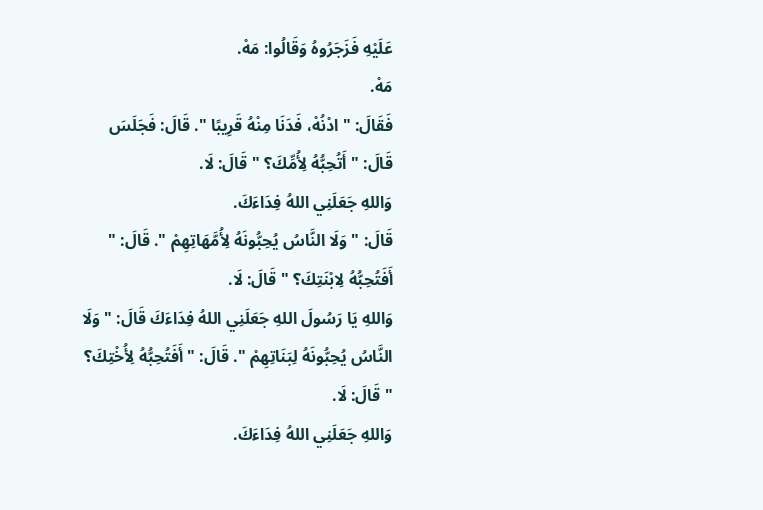عَلَيْهِ فَزَجَرُوهُ وَقَالُوا: مَهْ.
مَهْ.
فَقَالَ: " ادْنُهْ، فَدَنَا مِنْهُ قَرِيبًا ". قَالَ: فَجَلَسَ قَالَ: " أَتُحِبُّهُ لِأُمِّكَ؟ " قَالَ: لَا.
وَاللهِ جَعَلَنِي اللهُ فِدَاءَكَ.
قَالَ: " وَلَا النَّاسُ يُحِبُّونَهُ لِأُمَّهَاتِهِمْ ". قَالَ: " أَفَتُحِبُّهُ لِابْنَتِكَ؟ " قَالَ: لَا.
وَاللهِ يَا رَسُولَ اللهِ جَعَلَنِي اللهُ فِدَاءَكَ قَالَ: " وَلَا النَّاسُ يُحِبُّونَهُ لِبَنَاتِهِمْ ". قَالَ: " أَفَتُحِبُّهُ لِأُخْتِكَ؟ " قَالَ: لَا.
وَاللهِ جَعَلَنِي اللهُ فِدَاءَكَ.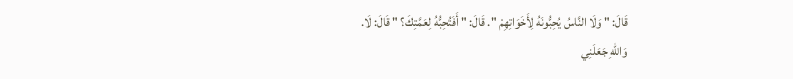قَالَ: " وَلَا النَّاسُ يُحِبُّونَهُ لِأَخَوَاتِهِمْ ". قَالَ: " أَفَتُحِبُّهُ لِعَمَّتِكَ؟ " قَالَ: لَا.
وَاللهِ جَعَلَنِي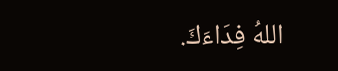اللهُ فِدَاءَكَ.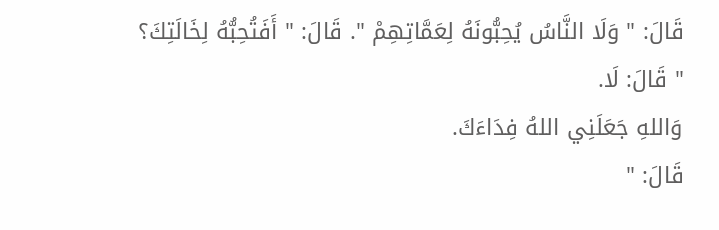قَالَ: " وَلَا النَّاسُ يُحِبُّونَهُ لِعَمَّاتِهِمْ ". قَالَ: " أَفَتُحِبُّهُ لِخَالَتِكَ؟ " قَالَ: لَا.
وَاللهِ جَعَلَنِي اللهُ فِدَاءَكَ.
قَالَ: "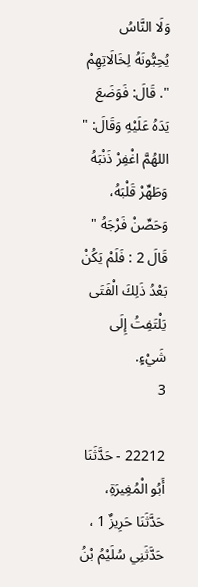وَلَا النَّاسُ يُحِبُّونَهُ لِخَالَاتِهِمْ ". قَالَ: فَوَضَعَ يَدَهُ عَلَيْهِ وَقَالَ: " اللهُمَّ اغْفِرْ ذَنْبَهُ وَطَهِّرْ قَلْبَهُ، وَحَصِّنْ فَرْجَهُ " قَالَ 2 : فَلَمْ يَكُنْ بَعْدُ ذَلِكَ الْفَتَى يَلْتَفِتُ إِلَى شَيْءٍ.
3

22212 - حَدَّثَنَا أَبُو الْمُغِيرَةِ، حَدَّثَنَا حَرِيزٌ 1 ، حَدَّثَنِي سُلَيْمُ بْنُ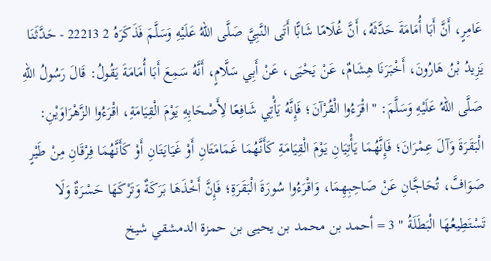عَامِرٍ، أَنَّ أَبَا أُمَامَةَ حَدَّثَهُ، أَنَّ غُلَامًا شَابًّا أَتَى النَّبِيَّ صَلَّى اللهُ عَلَيْهِ وَسَلَّمَ فَذَكَرَهُ 2 22213 - حَدَّثَنَا يَزِيدُ بْنُ هَارُونَ، أَخْبَرَنَا هِشَامٌ، عَنْ يَحْيَى، عَنْ أَبِي سَلَّامٍ، أَنَّهُ سَمِعَ أَبَا أُمَامَةَ يَقُولُ: قَالَ رَسُولُ اللهِ صَلَّى اللهُ عَلَيْهِ وَسَلَّمَ: " اقْرَءُوا الْقُرْآنَ؛ فَإِنَّهُ يَأْتِي شَافِعًا لِأَصْحَابِهِ يَوْمَ الْقِيَامَةِ، اقْرَءُوا الزَّهْرَاوَيْنِ: الْبَقَرَةَ وَآلَ عِمْرَانَ؛ فَإِنَّهُمَا يَأْتِيَانِ يَوْمَ الْقِيَامَةِ كَأَنَّهُمَا غَمَامَتَانِ أَوْ غَيَايَتَانِ أَوْ كَأَنَّهُمَا فِرْقَانِ مِنْ طَيْرٍ صَوَافَّ، تُحَاجَّانِ عَنْ صَاحِبِهِمَا، وَاقْرَءُوا سُورَةَ الْبَقَرَةِ؛ فَإِنَّ أَخْذَهَا بَرَكَةٌ وَتَرْكَهَا حَسْرَةٌ وَلَا تَسْتَطِيعُهَا الْبَطَلَةُ " 3 = أحمد بن محمد بن يحيى بن حمزة الدمشقي شيخ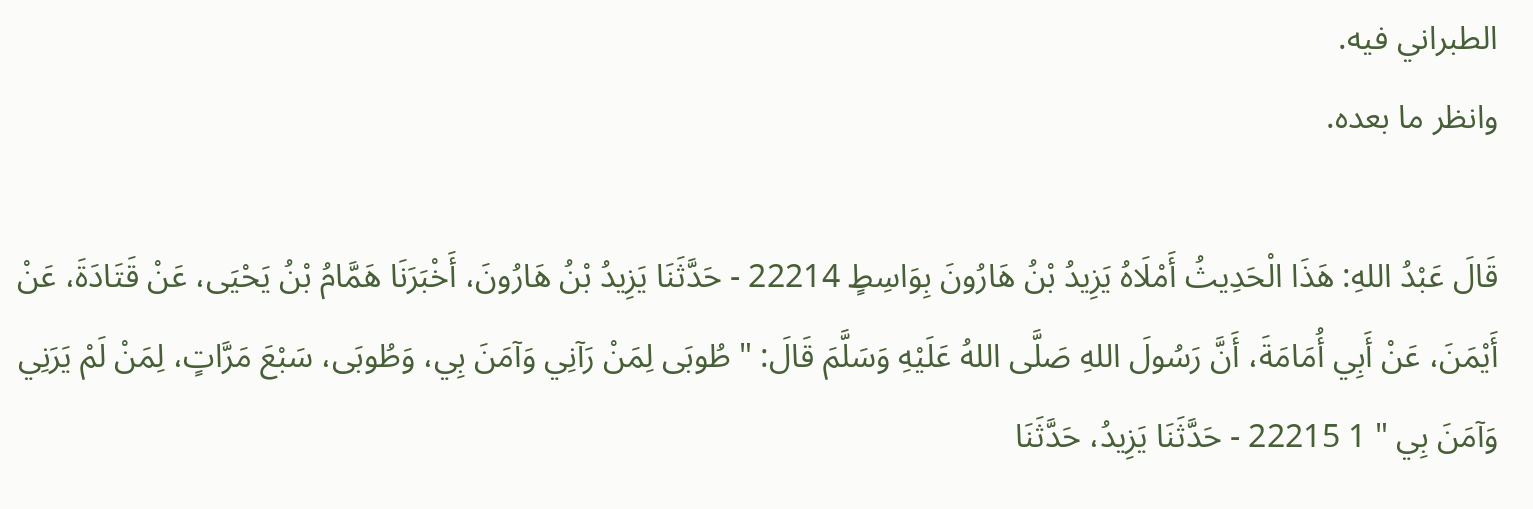الطبراني فيه.
وانظر ما بعده.

قَالَ عَبْدُ اللهِ: هَذَا الْحَدِيثُ أَمْلَاهُ يَزِيدُ بْنُ هَارُونَ بِوَاسِطٍ 22214 - حَدَّثَنَا يَزِيدُ بْنُ هَارُونَ، أَخْبَرَنَا هَمَّامُ بْنُ يَحْيَى، عَنْ قَتَادَةَ، عَنْ أَيْمَنَ، عَنْ أَبِي أُمَامَةَ، أَنَّ رَسُولَ اللهِ صَلَّى اللهُ عَلَيْهِ وَسَلَّمَ قَالَ: " طُوبَى لِمَنْ رَآنِي وَآمَنَ بِي، وَطُوبَى، سَبْعَ مَرَّاتٍ، لِمَنْ لَمْ يَرَنِي وَآمَنَ بِي " 1 22215 - حَدَّثَنَا يَزِيدُ، حَدَّثَنَا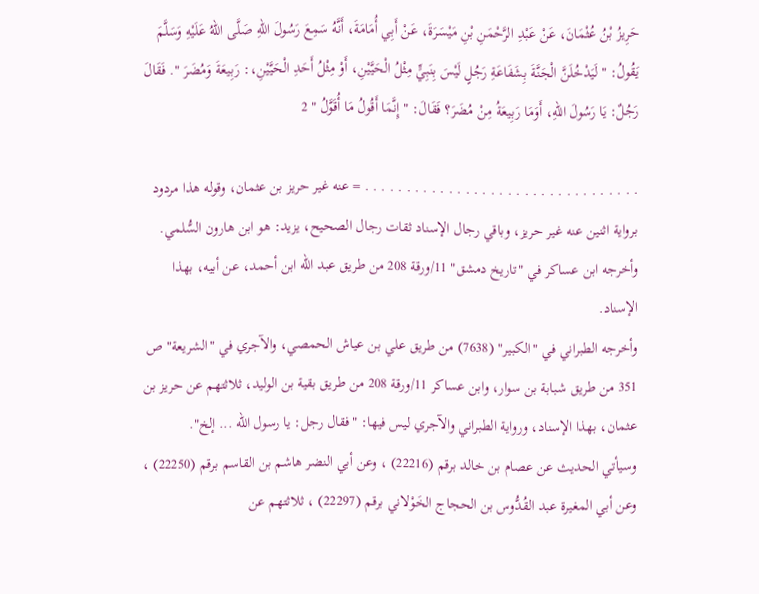حَرِيزُ بْنُ عُثْمَانَ، عَنْ عَبْدِ الرَّحْمَنِ بْنِ مَيْسَرَةَ، عَنْ أَبِي أُمَامَةَ، أَنَّهُ سَمِعَ رَسُولَ اللهِ صَلَّى اللهُ عَلَيْهِ وَسَلَّمَ يَقُولُ: " لَيَدْخُلَنَّ الْجَنَّةَ بِشَفَاعَةِ رَجُلٍ لَيْسَ بِنَبِيٍّ مِثْلُ الْحَيَّيْنِ، أَوْ مِثْلُ أَحَدِ الْحَيَّيْنِ،: رَبِيعَةَ وَمُضَرَ ". فَقَالَ رَجُلٌ: يَا رَسُولَ اللهِ، أَوَمَا رَبِيعَةُ مِنْ مُضَرَ؟ فَقَالَ: " إِنَّمَا أَقُولُ مَا أُقَوَّلُ " 2

. . . . . . . . . . . . . . . . . . . . . . . . . . . . . . . . . = عنه غير حريز بن عثمان، وقوله هذا مردود برواية اثنين عنه غير حريز، وباقي رجال الإسناد ثقات رجال الصحيح، يزيد: هو ابن هارون السُّلمي.
وأخرجه ابن عساكر في "تاريخ دمشق" 11/ورقة 208 من طريق عبد الله ابن أحمد، عن أبيه، بهذا الإسناد.
وأخرجه الطبراني في "الكبير" (7638) من طريق علي بن عياش الحمصي، والآجري في "الشريعة" ص 351 من طريق شبابة بن سوار، وابن عساكر 11/ورقة 208 من طريق بقية بن الوليد، ثلاثتهم عن حريز بن عثمان، بهذا الإسناد، ورواية الطبراني والآجري ليس فيها: "فقال رجل: يا رسول الله ... إلخ".
وسيأتي الحديث عن عصام بن خالد برقم (22216) ، وعن أبي النضر هاشم بن القاسم برقم (22250) ، وعن أبي المغيرة عبد القُدُّوس بن الحجاج الخَوْلاني برقم (22297) ، ثلاثتهم عن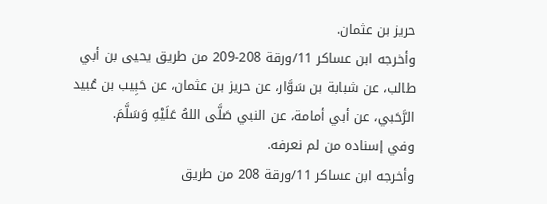حريز بن عثمان.
وأخرجه ابن عساكر 11/ورقة 208-209 من طريق يحيى بن أبي طالب، عن شبابة بن سَوَّار، عن حريز بن عثمان، عن حَبِيب بن عُبيد الرَّحَبي، عن أبي أمامة، عن النبي صَلَّى اللهُ عَلَيْهِ وَسَلَّمَ.
وفي إسناده من لم نعرفه.
وأخرجه ابن عساكر 11/ورقة 208 من طريق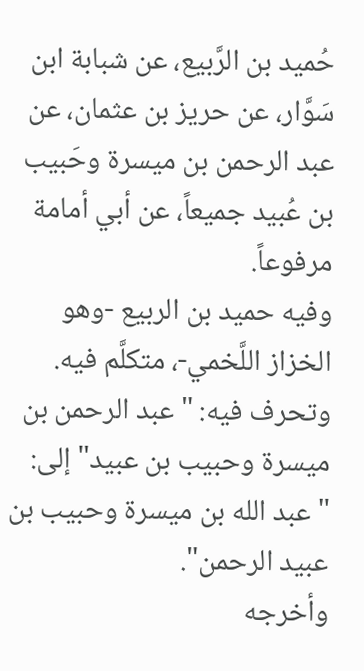حُميد بن الرَّبيع، عن شبابة ابن سَوَّار، عن حريز بن عثمان، عن عبد الرحمن بن ميسرة وحَبيب بن عُبيد جميعاً، عن أبي أمامة مرفوعاً.
وفيه حميد بن الربيع -وهو الخزاز اللَّخمي-، متكلَّم فيه.
وتحرف فيه: "عبد الرحمن بن ميسرة وحبيب بن عبيد" إلى: "عبد الله بن ميسرة وحبيب بن عبيد الرحمن".
وأخرجه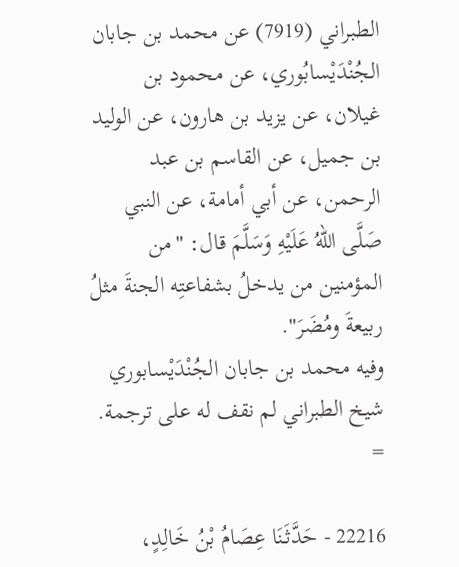الطبراني (7919) عن محمد بن جابان الجُنْدَيْسابُوري، عن محمود بن غيلان، عن يزيد بن هارون، عن الوليد بن جميل، عن القاسم بن عبد الرحمن، عن أبي أمامة، عن النبي صَلَّى اللهُ عَلَيْهِ وَسَلَّمَ قال: "من المؤمنين من يدخلُ بشفاعتِه الجنةَ مثلُ ربيعةَ ومُضَرَ".
وفيه محمد بن جابان الجُنْدَيْسابوري شيخ الطبراني لم نقف له على ترجمة.
=

22216 - حَدَّثَنَا عِصَامُ بْنُ خَالِدٍ،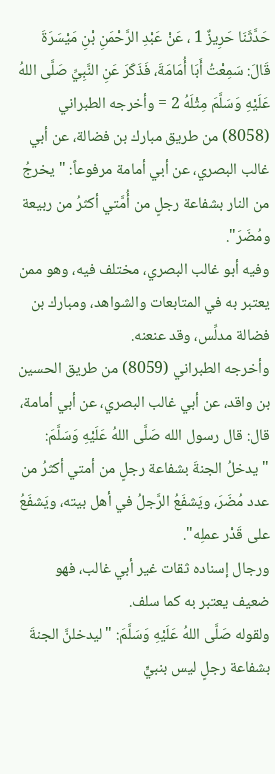حَدَّثَنَا حَرِيزٌ 1 ، عَنْ عَبْدِ الرَّحْمَنِ بْنِ مَيْسَرَةَ قَالَ: سَمِعْتُ أَبَا أُمَامَةَ، فَذَكَرَ عَنِ النَّبِيِّ صَلَّى اللهُ عَلَيْهِ وَسَلَّمَ مِثْلَهُ 2 = وأخرجه الطبراني (8058) من طريق مبارك بن فضالة، عن أبي غالب البصري، عن أبي أمامة مرفوعاً: "يخرجُ من النار بشفاعة رجلٍ من أُمَّتي أكثرُ من ربيعة ومُضَرَ".
وفيه أبو غالب البصري، مختلف فيه، وهو ممن يعتبر به في المتابعات والشواهد، ومبارك بن فضالة مدلِّس، وقد عنعنه.
وأخرجه الطبراني (8059) من طريق الحسين بن واقد، عن أبي غالب البصري، عن أبي أمامة، قال: قال رسول الله صَلَّى اللهُ عَلَيْهِ وَسَلَّمَ: "يدخلُ الجنةَ بشفاعة رجلٍ من أمتي أكثرُ من عدد مُضَرَ، ويَشفَعُ الرَّجلُ في أهل بيته، ويَشفَعُ على قَدْر عملِه".
ورجال إسناده ثقات غير أبي غالب، فهو ضعيف يعتبر به كما سلف.
ولقوله صَلَّى اللهُ عَلَيْهِ وَسَلَّمَ: "ليدخلنَّ الجنةَ بشفاعة رجلٍ ليس بنبيٍّ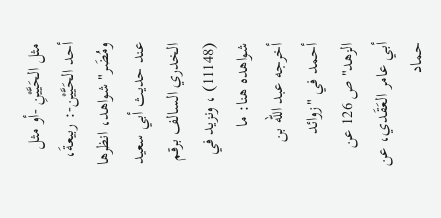مثل الحَيَّيْنِ -أو مثل أحد الحَيَّيْن-: ربيعةَ، ومُضَر" شواهد، انظرها عند حديث أبي سعيد الخدري السالف برقم (11148) ، ونزيد في شواهده هنا: ما أخرجه عبد الله بن أحمد في "زوائد الزهد" ص 126 عن أبي عامر العَقَدي، عن حماد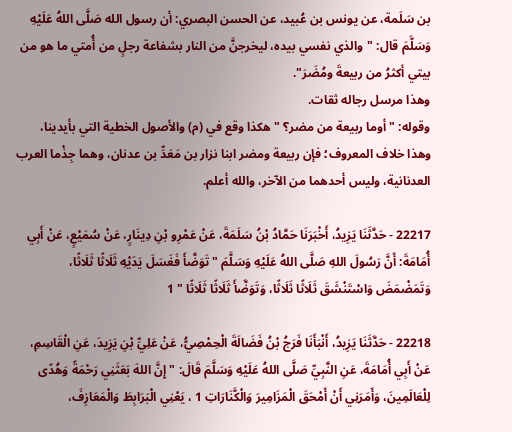بن سَلَمة، عن يونس بن عُبيد، عن الحسن البصري: أن رسول الله صَلَّى اللهُ عَلَيْهِ وَسَلَّمَ قال: "والذي نفسي بيده، ليخرجنَّ من النار بشفاعة رجلٍ من أُمتي ما هو من بيتي أكثرُ من ربيعةَ ومُضَرَ".
وهذا مرسل رجاله ثقات.
وقوله: "أوما ربيعة من مضر؟ " هكذا وقع في (م) والأصول الخطية التي بأيدينا، وهذا خلاف المعروف؛ فإن ربيعة ومضر ابنا نزار بن مَعَدِّ بن عدنان، وهما جِذْما العرب العدنانية، وليس أحدهما من الآخر، والله أعلم.

22217 - حَدَّثَنَا يَزِيدُ، أَخْبَرَنَا حَمَّادُ بْنُ سَلَمَةَ، عَنْ عَمْرِو بْنِ دِينَارٍ، عَنْ سُمَيْعٍ، عَنْ أَبِي أُمَامَةَ: أَنَّ رَسُولَ اللهِ صَلَّى اللهُ عَلَيْهِ وَسَلَّمَ " تَوَضَّأَ فَغَسَلَ يَدَيْهِ ثَلَاثًا ثَلَاثًا، وَتَمَضْمَضَ وَاسْتَنْشَقَ ثَلَاثًا ثَلَاثًا، وَتَوَضَّأَ ثَلَاثًا ثَلَاثًا " 1

22218 - حَدَّثَنَا يَزِيدُ، أَنْبَأَنَا فَرَجُ بْنُ فَضَالَةَ الْحِمْصِيُّ، عَنْ عَلِيِّ بْنِ يَزِيدَ، عَنِ الْقَاسِمِ، عَنْ أَبِي أُمَامَةَ، عَنِ النَّبِيِّ صَلَّى اللهُ عَلَيْهِ وَسَلَّمَ قَالَ: " إِنَّ اللهَ بَعَثَنِي رَحْمَةً وَهُدًى لِلْعَالَمِينَ، وَأَمَرَنِي أَنْ أَمْحَقَ الْمَزَامِيرَ وَالْكَّنَارَاتِ 1 ، يَعْنِي الْبَرَابِطَ وَالْمَعَازِفَ،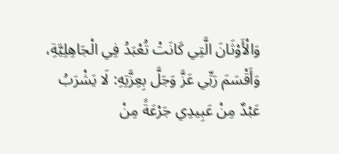وَالْأَوْثَانَ الَّتِي كَانَتْ تُعْبَدُ فِي الْجَاهِلِيَّةِ، وَأَقْسَمَ رَبِّي عَزَّ وَجَلَّ بِعِزَّتِهِ: لَا يَشْرَبُ عَبْدٌ مِنْ عَبِيدِي جَرْعَةً مِنْ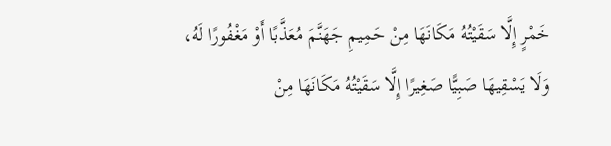خَمْرٍ إِلَّا سَقَيْتُهُ مَكَانَهَا مِنْ حَمِيمِ جَهَنَّمَ مُعَذَّبًا أَوْ مَغْفُورًا لَهُ، وَلَا يَسْقِيهَا صَبِيًّا صَغِيرًا إِلَّا سَقَيْتُهُ مَكَانَهَا مِنْ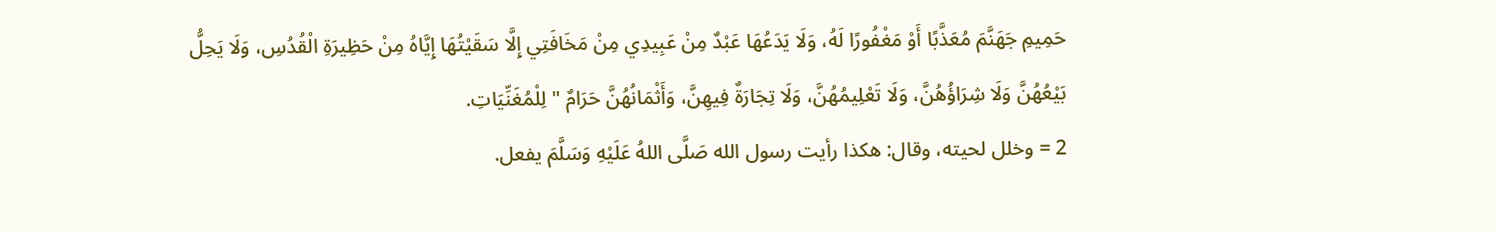حَمِيمِ جَهَنَّمَ مُعَذَّبًا أَوْ مَغْفُورًا لَهُ، وَلَا يَدَعُهَا عَبْدٌ مِنْ عَبِيدِي مِنْ مَخَافَتِي إِلَّا سَقَيْتُهَا إِيَّاهُ مِنْ حَظِيرَةِ الْقُدُسِ، وَلَا يَحِلُّ بَيْعُهُنَّ وَلَا شِرَاؤُهُنَّ، وَلَا تَعْلِيمُهُنَّ، وَلَا تِجَارَةٌ فِيهِنَّ، وَأَثْمَانُهُنَّ حَرَامٌ " لِلْمُغَنِّيَاتِ.
2 = وخلل لحيته، وقال: هكذا رأيت رسول الله صَلَّى اللهُ عَلَيْهِ وَسَلَّمَ يفعل.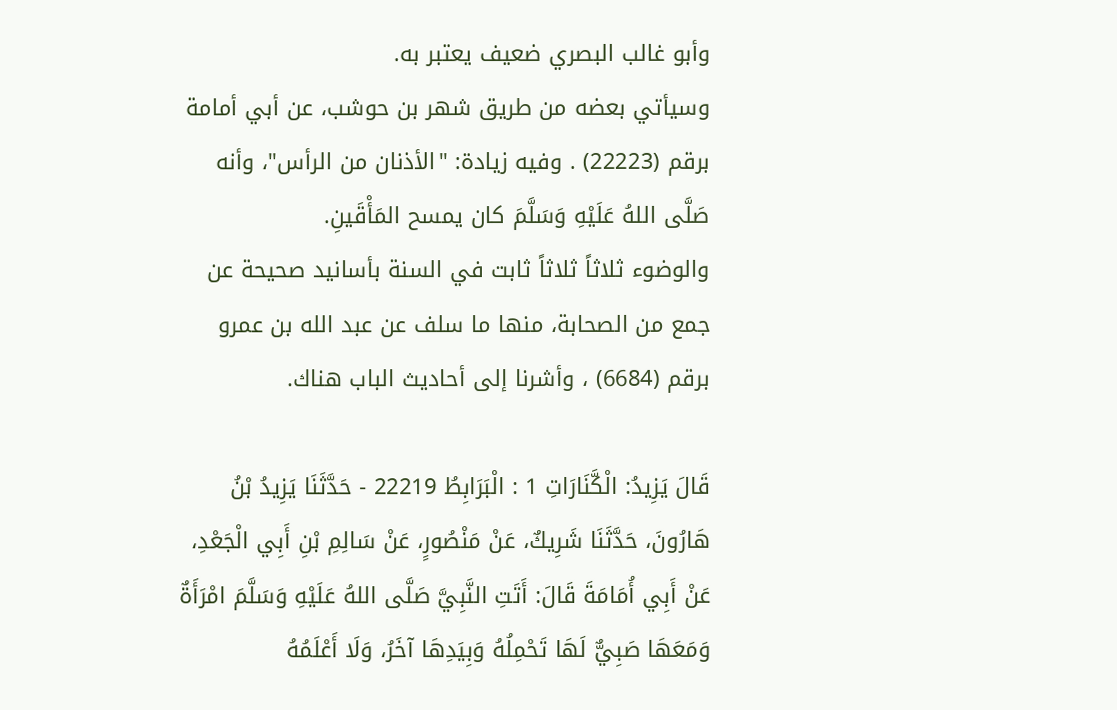وأبو غالب البصري ضعيف يعتبر به.
وسيأتي بعضه من طريق شهر بن حوشب، عن أبي أمامة برقم (22223) . وفيه زيادة: "الأذنان من الرأس"، وأنه صَلَّى اللهُ عَلَيْهِ وَسَلَّمَ كان يمسح المَأْقَينِ.
والوضوء ثلاثاً ثلاثاً ثابت في السنة بأسانيد صحيحة عن جمع من الصحابة، منها ما سلف عن عبد الله بن عمرو برقم (6684) ، وأشرنا إلى أحاديث الباب هناك.

قَالَ يَزِيدُ: الْكَّنَارَاتِ 1 : الْبَرَابِطُ 22219 - حَدَّثَنَا يَزِيدُ بْنُ هَارُونَ، حَدَّثَنَا شَرِيكٌ، عَنْ مَنْصُورٍ، عَنْ سَالِمِ بْنِ أَبِي الْجَعْدِ، عَنْ أَبِي أُمَامَةَ قَالَ: أَتَتِ النَّبِيَّ صَلَّى اللهُ عَلَيْهِ وَسَلَّمَ امْرَأَةٌ وَمَعَهَا صَبِيٌّ لَهَا تَحْمِلُهُ وَبِيَدِهَا آخَرُ، وَلَا أَعْلَمُهُ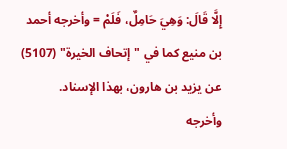إِلَّا قَالَ: وَهِيَ حَامِلٌ، فَلَمْ = وأخرجه أحمد بن منيع كما في "إتحاف الخيرة" (5107) عن يزيد بن هارون، بهذا الإسناد.
وأخرجه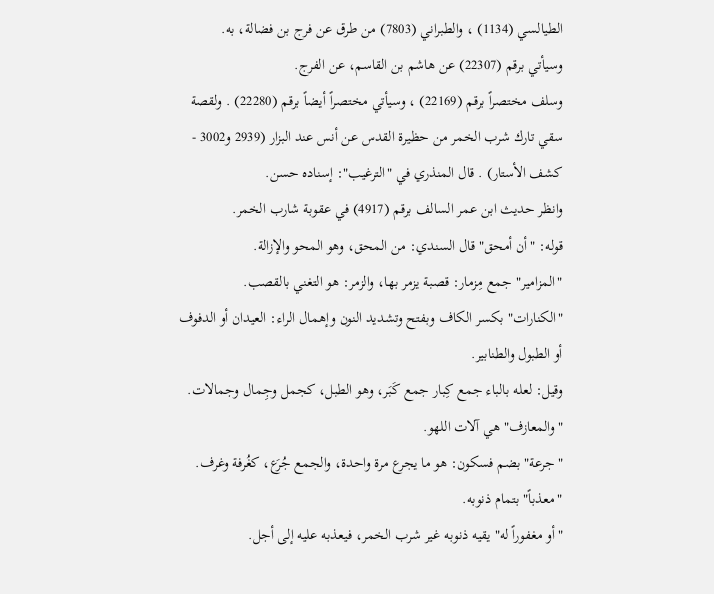الطيالسي (1134) ، والطبراني (7803) من طرق عن فرج بن فضالة، به.
وسيأتي برقم (22307) عن هاشم بن القاسم، عن الفرج.
وسلف مختصراً برقم (22169) ، وسيأتي مختصراً أيضاً برقم (22280) . ولقصة سقي تارك شرب الخمر من حظيرة القدس عن أنس عند البزار (2939 و3002 - كشف الأستار) . قال المنذري في "الترغيب": إسناده حسن.
وانظر حديث ابن عمر السالف برقم (4917) في عقوبة شارب الخمر.
قوله: "أن أمحق" قال السندي: من المحق، وهو المحو والإزالة.
"المزامير" جمع مِزمار: قصبة يزمر بها، والزمر: هو التغني بالقصب.
"الكنارات" بكسر الكاف وبفتح وتشديد النون وإهمال الراء: العيدان أو الدفوف أو الطبول والطنابير.
وقيل: لعله بالباء جمع كِبار جمع كَبَر، وهو الطبل، كجمل وجِمال وجمالات.
"والمعازف" هي آلات اللهو.
"جرعة" بضم فسكون: هو ما يجرع مرة واحدة، والجمع جُرَع، كغُرفة وغرف.
"معذباً" بتمام ذنوبه.
"أو مغفوراً له" يقيه ذنوبه غير شرب الخمر، فيعذبه عليه إلى أجل.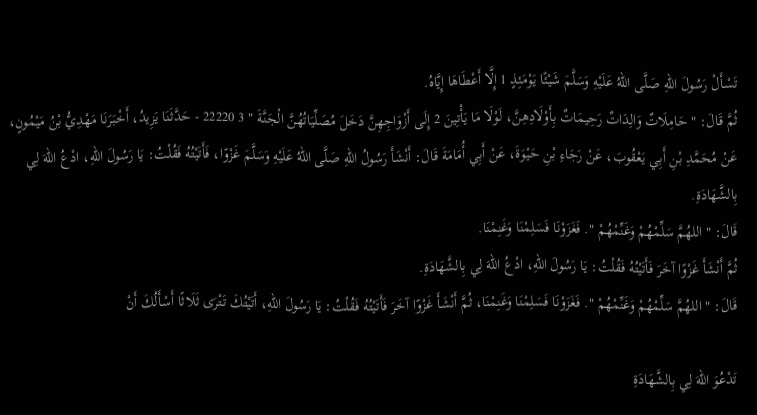تَسْأَلْ رَسُولَ اللهِ صَلَّى اللهُ عَلَيْهِ وَسَلَّمَ شَيْئًا يَوْمَئِذٍ 1 إِلَّا أَعْطَاهَا إِيَّاهُ.
ثُمَّ قَالَ: " حَامِلَاتٌ وَالِدَاتٌ رَحِيمَاتٌ بِأَوْلَادِهِنَّ، لَوْلَا مَا يَأْتِينَ 2 إِلَى أَزْوَاجِهِنَّ دَخَلَ مُصَلِّيَاتُهُنَّ الْجَنَّةَ " 3 22220 - حَدَّثَنَا يَزِيدُ، أَخْبَرَنَا مَهْدِيُّ بْنُ مَيْمُونٍ، عَنْ مُحَمَّدِ بْنِ أَبِي يَعْقُوبَ، عَنْ رَجَاءِ بْنِ حَيْوَةَ، عَنْ أَبِي أُمَامَةَ قَالَ: أَنْشَأَ رَسُولُ اللهِ صَلَّى اللهُ عَلَيْهِ وَسَلَّمَ غَزْوًا، فَأَتَيْتُهُ فَقُلْتُ: يَا رَسُولَ اللهِ، ادْعُ اللهَ لِي بِالشَّهَادَةِ.
قَالَ: " اللهُمَّ سَلِّمْهُمْ وَغَنِّمْهُمْ ". فَغَزَوْنَا فَسَلِمْنَا وَغَنِمْنَا.
ثُمَّ أَنْشَأَ غَزْوًا آخَرَ فَأَتَيْتُهُ فَقُلْتُ: يَا رَسُولَ اللهِ، ادْعُ اللهَ لِي بِالشَّهَادَةِ.
قَالَ: " اللهُمَّ سَلِّمْهُمْ وَغَنِّمْهُمْ ". فَغَزَوْنَا فَسَلِمْنَا وَغَنِمْنَا، ثُمَّ أَنْشَأَ غَزْوًا آخَرَ فَأَتَيْتُهُ فَقُلْتُ: يَا رَسُولَ اللهِ، أَتَيْتُكَ تَتْرَى ثَلَاثًا أَسْأَلُكَ أَنْ

تَدْعُوَ اللهَ لِي بِالشَّهَادَةِ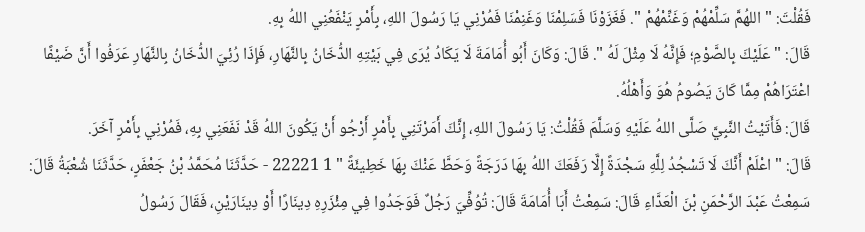فَقُلْتَ: " اللهُمَّ سَلِّمْهُمْ وَغَنِّمْهُمْ ". فَغَزَوْنَا فَسَلِمْنَا وَغَنِمْنَا فَمُرْنِي يَا رَسُولَ اللهِ، بِأَمْرٍ يَنْفَعُنِي اللهُ بِهِ.
قَالَ: " عَلَيْكَ بِالصَّوْمِ؛ فَإِنَّهُ لَا مِثْلَ لَهُ ". قَالَ: وَكَانَ أَبُو أُمَامَةَ لَا يَكَادُ يُرَى فِي بَيْتِهِ الدُّخَانُ بِالنَّهَارِ، فَإِذَا رُئِيَ الدُّخَانُ بِالنَّهَارِ عَرَفُوا أَنَّ ضَيْفًا اعْتَرَاهُمْ مِمَّا كَانَ يَصُومُ هُوَ وَأَهْلُهُ.
قَالَ: فَأَتَيْتُ النَّبِيَّ صَلَّى اللهُ عَلَيْهِ وَسَلَّمَ فَقُلْتُ: يَا رَسُولَ اللهِ، إِنَّكَ أَمَرْتَنِي بِأَمْرٍ أَرْجُو أَنْ يَكُونَ اللهُ قَدْ نَفَعَنِي بِهِ، فَمُرْنِي بِأَمْرٍ آخَرَ.
قَالَ: " اعْلَمْ أَنَّكَ لَا تَسْجُدُ لِلَّهِ سَجْدَةً إِلَّا رَفَعَكَ اللهُ بِهَا دَرَجَةً وَحَطَّ عَنْكَ بِهَا خَطِيئَةً " 1 22221 - حَدَّثَنَا مُحَمَّدُ بْنُ جَعْفَرٍ، حَدَّثَنَا شُعْبَةُ قَالَ: سَمِعْتُ عَبْدَ الرَّحْمَنِ بْنَ الْعَدَّاءِ قَالَ: سَمِعْتُ أَبَا أُمَامَةَ قَالَ: تُوُفِّيَ رَجُلٌ فَوَجَدُوا فِي مِئْزَرِهِ دِينَارًا أَوْ دِينَارَيْنِ، فَقَالَ رَسُولُ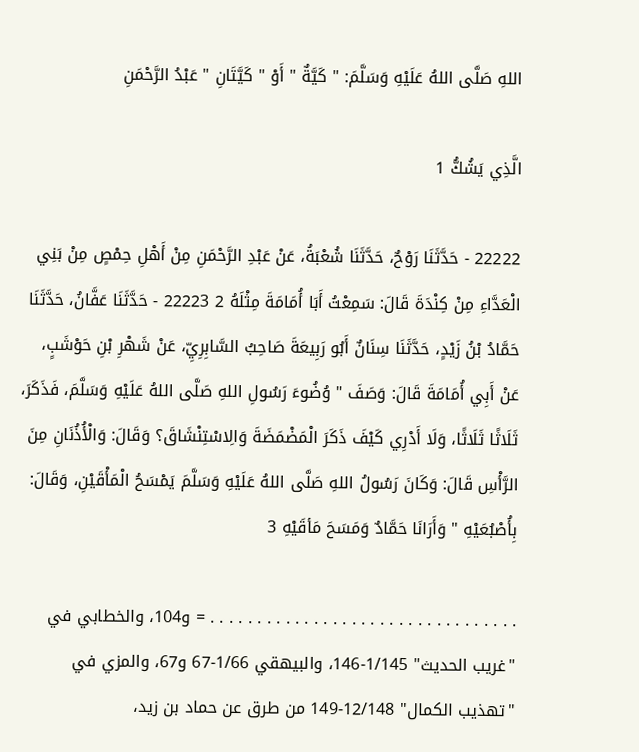اللهِ صَلَّى اللهُ عَلَيْهِ وَسَلَّمَ: " كَيَّةٌ " أَوْ " كَيَّتَانِ " عَبْدُ الرَّحْمَنِ

الَّذِي يَشُكُّ 1

22222 - حَدَّثَنَا رَوْحٌ، حَدَّثَنَا شُعْبَةُ، عَنْ عَبْدِ الرَّحْمَنِ مِنْ أَهْلِ حِمْصٍ مِنْ بَنِي الْعَدَّاءِ مِنْ كِنْدَةَ قَالَ: سَمِعْتُ أَبَا أُمَامَةَ مِثْلَهُ 2 22223 - حَدَّثَنَا عَفَّانُ، حَدَّثَنَا حَمَّادُ بْنُ زَيْدٍ، حَدَّثَنَا سِنَانٌ أَبُو رَبِيعَةَ صَاحِبُ السَّابِرِيِّ، عَنْ شَهْرِ بْنِ حَوْشَبٍ، عَنْ أَبِي أُمَامَةَ قَالَ: وَصَفَ " وُضُوءَ رَسُولِ اللهِ صَلَّى اللهُ عَلَيْهِ وَسَلَّمَ، فَذَكَرَ، ثَلَاثًا ثَلَاثًا، وَلَا أَدْرِي كَيْفَ ذَكَرَ الْمَضْمَضَةَ وَالِاسْتِنْشَاقَ؟ وَقَالَ: وَالْأُذُنَانِ مِنَ الرَّأْسِ قَالَ: وَكَانَ رَسُولُ اللهِ صَلَّى اللهُ عَلَيْهِ وَسَلَّمَ يَمْسَحُ الْمَأْقَيْنِ، وَقَالَ: بِأُصْبُعَيْهِ " وَأَرَانَا حَمَّادٌ وَمَسَحَ مَأقَيْهِ 3

. . . . . . . . . . . . . . . . . . . . . . . . . . . . . . . . . = و104، والخطابي في "غريب الحديث" 1/145-146، والبيهقي 1/66-67 و67، والمزي في "تهذيب الكمال" 12/148-149 من طرق عن حماد بن زيد،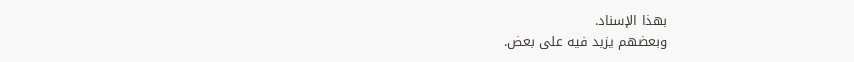بهذا الإسناد.
وبعضهم يزيد فيه على بعض.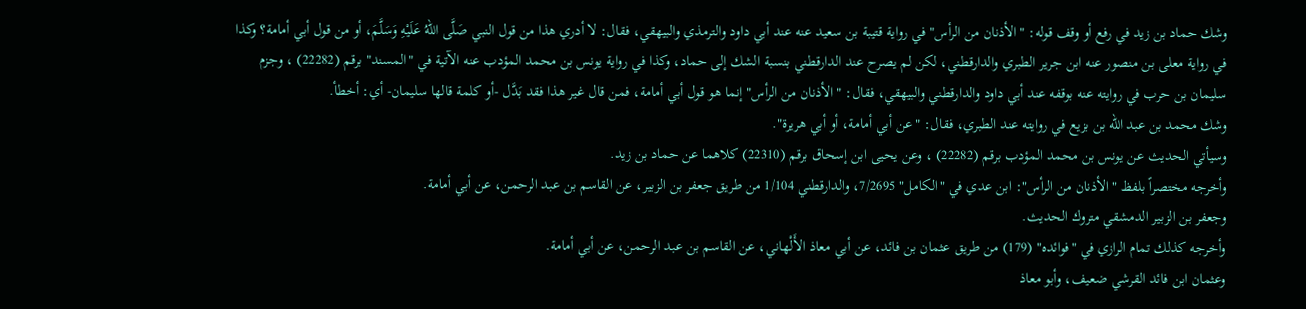وشك حماد بن زيد في رفع أو وقف قوله: "الأذنان من الرأس" في رواية قتيبة بن سعيد عنه عند أبي داود والترمذي والبيهقي، فقال: لا أدري هذا من قول النبي صَلَّى اللهُ عَلَيْهِ وَسَلَّمَ، أو من قول أبي أمامة؟ وكذا في رواية معلى بن منصور عنه ابن جرير الطبري والدارقطني، لكن لم يصرح عند الدارقطني بنسبة الشك إلى حماد، وكذا في رواية يونس بن محمد المؤدب عنه الآتية في "المسند" برقم (22282) ، وجزم سليمان بن حرب في روايته عنه بوقفه عند أبي داود والدارقطني والبيهقي، فقال: "الأذنان من الرأس" إنما هو قول أبي أمامة، فمن قال غير هذا فقد بَدَّل -أو كلمة قالها سليمان- أي: أخطأ.
وشك محمد بن عبد الله بن بزيع في روايته عند الطبري، فقال: "عن أبي أمامة، أو أبي هريرة".
وسيأتي الحديث عن يونس بن محمد المؤدب برقم (22282) ، وعن يحيى ابن إسحاق برقم (22310) كلاهما عن حماد بن زيد.
وأخرجه مختصراً بلفظ "الأذنان من الرأس": ابن عدي في "الكامل" 7/2695، والدارقطني 1/104 من طريق جعفر بن الزبير، عن القاسم بن عبد الرحمن، عن أبي أمامة.
وجعفر بن الزبير الدمشقي متروك الحديث.
وأخرجه كذلك تمام الرازي في "فوائده" (179) من طريق عثمان بن فائد، عن أبي معاذ الأَلْهاني، عن القاسم بن عبد الرحمن، عن أبي أمامة.
وعثمان ابن فائد القرشي ضعيف، وأبو معاذ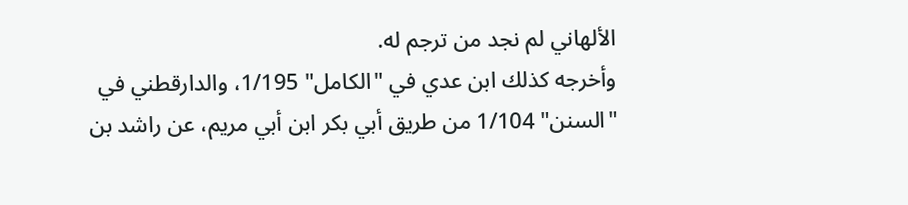الألهاني لم نجد من ترجم له.
وأخرجه كذلك ابن عدي في "الكامل" 1/195، والدارقطني في "السنن" 1/104 من طريق أبي بكر ابن أبي مريم، عن راشد بن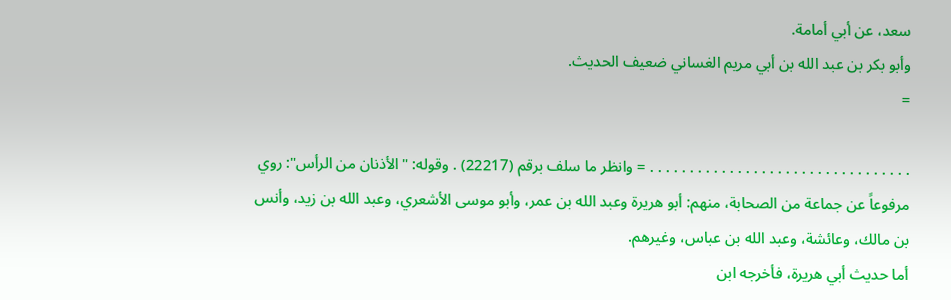سعد، عن أبي أمامة.
وأبو بكر بن عبد الله بن أبي مريم الغساني ضعيف الحديث.
=

. . . . . . . . . . . . . . . . . . . . . . . . . . . . . . . . . = وانظر ما سلف برقم (22217) . وقوله: "الأذنان من الرأس": روي مرفوعاً عن جماعة من الصحابة، منهم: أبو هريرة وعبد الله بن عمر، وأبو موسى الأشعري، وعبد الله بن زيد، وأنس بن مالك، وعائشة، وعبد الله بن عباس، وغيرهم.
أما حديث أبي هريرة، فأخرجه ابن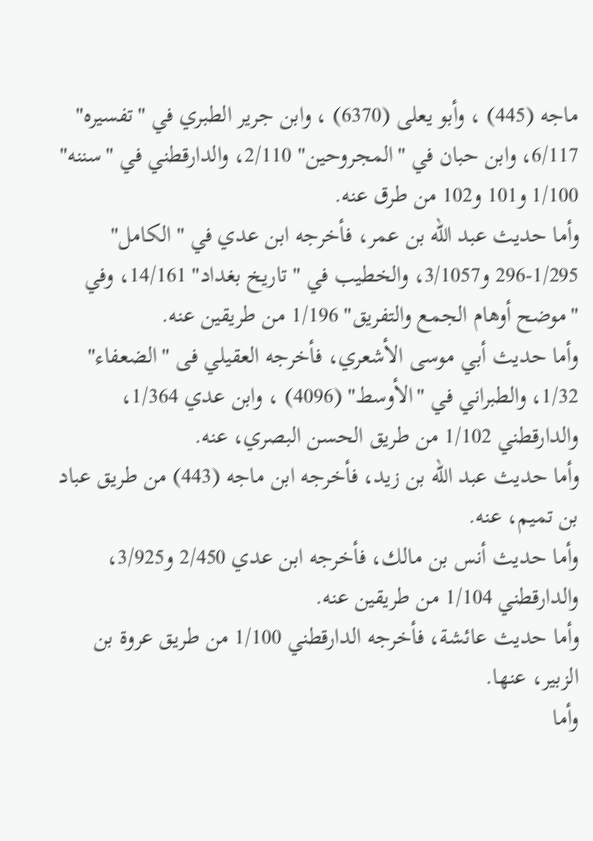ماجه (445) ، وأبو يعلى (6370) ، وابن جرير الطبري في "تفسيره" 6/117، وابن حبان في "المجروحين" 2/110، والدارقطني في "سننه" 1/100 و101 و102 من طرق عنه.
وأما حديث عبد الله بن عمر، فأخرجه ابن عدي في "الكامل" 1/295-296 و3/1057، والخطيب في "تاريخ بغداد" 14/161، وفي "موضح أوهام الجمع والتفريق" 1/196 من طريقين عنه.
وأما حديث أبي موسى الأشعري، فأخرجه العقيلي فى "الضعفاء" 1/32، والطبراني في "الأوسط" (4096) ، وابن عدي 1/364، والدارقطني 1/102 من طريق الحسن البصري، عنه.
وأما حديث عبد الله بن زيد، فأخرجه ابن ماجه (443) من طريق عباد بن تميم، عنه.
وأما حديث أنس بن مالك، فأخرجه ابن عدي 2/450 و3/925، والدارقطني 1/104 من طريقين عنه.
وأما حديث عائشة، فأخرجه الدارقطني 1/100 من طريق عروة بن الزبير، عنها.
وأما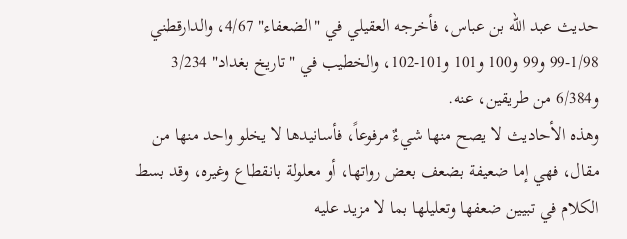حديث عبد الله بن عباس، فأخرجه العقيلي في "الضعفاء" 4/67، والدارقطني 1/98-99 و99 و100 و101 و101-102، والخطيب في "تاريخ بغداد" 3/234 و6/384 من طريقين، عنه.
وهذه الأحاديث لا يصح منها شيءٌ مرفوعاً، فأسانيدها لا يخلو واحد منها من مقال، فهي إما ضعيفة بضعف بعض رواتها، أو معلولة بانقطاع وغيره، وقد بسط الكلام في تبيين ضعفها وتعليلها بما لا مزيد عليه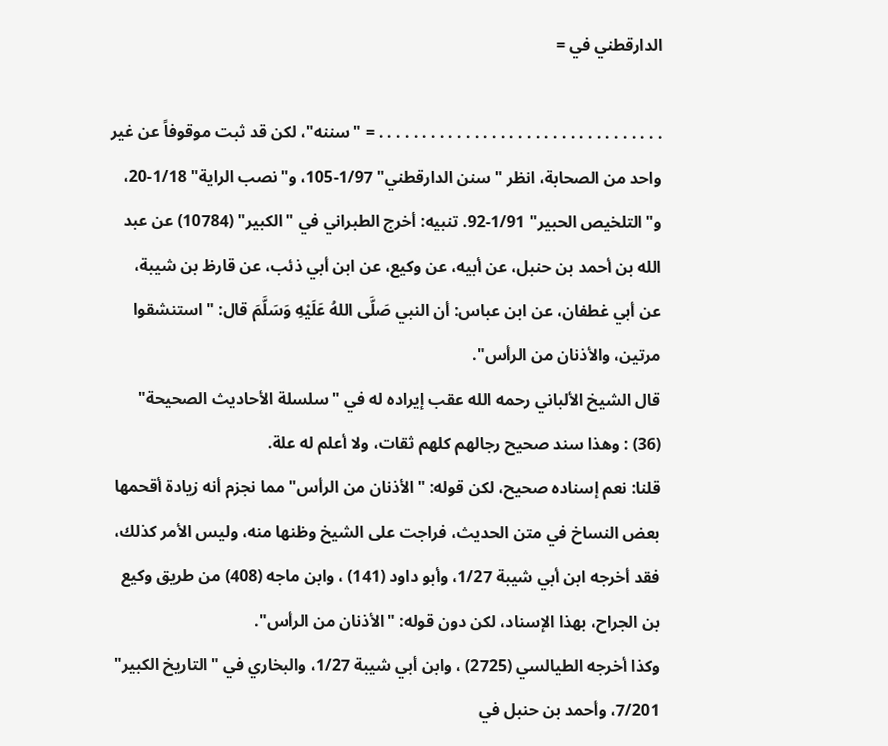الدارقطني في =

. . . . . . . . . . . . . . . . . . . . . . . . . . . . . . . . . = "سننه"، لكن قد ثبت موقوفاً عن غير واحد من الصحابة، انظر "سنن الدارقطني" 1/97-105، و"نصب الراية" 1/18-20، و"التلخيص الحبير" 1/91-92. تنبيه: أخرج الطبراني في "الكبير" (10784) عن عبد الله بن أحمد بن حنبل، عن أبيه، عن وكيع، عن ابن أبي ذئب، عن قارظ بن شيبة، عن أبي غطفان، عن ابن عباس: أن النبي صَلَّى اللهُ عَلَيْهِ وَسَلَّمَ قال: "استنشقوا مرتين، والأذنان من الرأس".
قال الشيخ الألباني رحمه الله عقب إيراده له في "سلسلة الأحاديث الصحيحة" (36) : وهذا سند صحيح رجالهم كلهم ثقات، ولا أعلم له علة.
قلنا: نعم إسناده صحيح، لكن قوله: "الأذنان من الرأس" مما نجزم أنه زيادة أقحمها بعض النساخ في متن الحديث، فراجت على الشيخ وظنها منه، وليس الأمر كذلك، فقد أخرجه ابن أبي شيبة 1/27، وأبو داود (141) ، وابن ماجه (408) من طريق وكيع بن الجراح، بهذا الإسناد، لكن دون قوله: "الأذنان من الرأس".
وكذا أخرجه الطيالسي (2725) ، وابن أبي شيبة 1/27، والبخاري في "التاريخ الكبير" 7/201، وأحمد بن حنبل في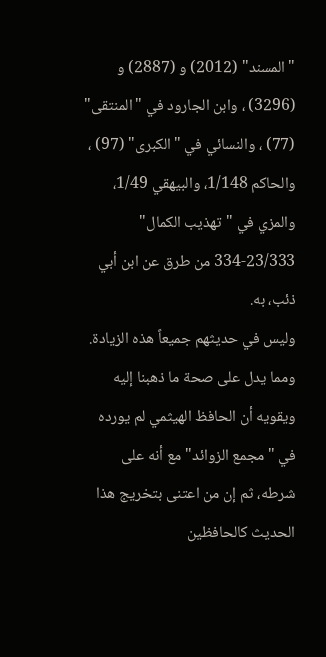"المسند" (2012) و (2887) و (3296) ، وابن الجارود في "المنتقى" (77) ، والنسائي في "الكبرى" (97) ، والحاكم 1/148، والبيهقي 1/49، والمزي في "تهذيب الكمال" 23/333-334 من طرق عن ابن أبي ذئب، به.
وليس في حديثهم جميعاً هذه الزيادة.
ومما يدل على صحة ما ذهبنا إليه ويقويه أن الحافظ الهيثمي لم يورده في "مجمع الزوائد" مع أنه على شرطه، ثم إن من اعتنى بتخريج هذا الحديث كالحافظين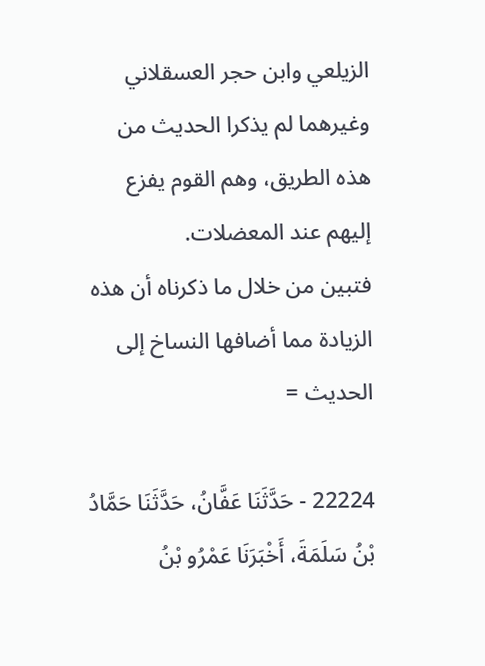الزيلعي وابن حجر العسقلاني وغيرهما لم يذكرا الحديث من هذه الطريق، وهم القوم يفزع إليهم عند المعضلات.
فتبين من خلال ما ذكرناه أن هذه الزيادة مما أضافها النساخ إلى الحديث =

22224 - حَدَّثَنَا عَفَّانُ، حَدَّثَنَا حَمَّادُ بْنُ سَلَمَةَ، أَخْبَرَنَا عَمْرُو بْنُ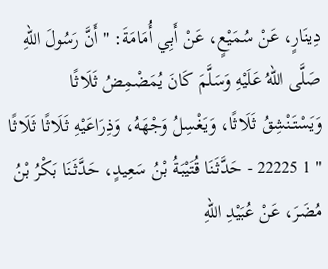دِينَارٍ، عَنْ سُمَيْعٍ، عَنْ أَبِي أُمَامَةَ: " أَنَّ رَسُولَ اللهِ صَلَّى اللهُ عَلَيْهِ وَسَلَّمَ كَانَ يُمَضْمِضُ ثَلَاثًا وَيَسْتَنْشِقُ ثَلَاثًا، وَيَغْسِلُ وَجْهَهُ، وَذِرَاعَيْهِ ثَلَاثًا ثَلَاثًا " 1 22225 - حَدَّثَنَا قُتَيْبَةُ بْنُ سَعِيدٍ، حَدَّثَنَا بَكْرُ بْنُ مُضَرَ، عَنْ عُبَيْدِ اللهِ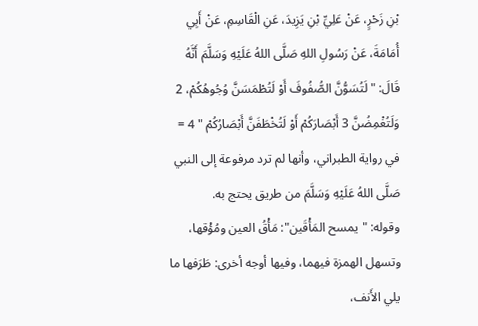بْنِ زَحْرٍ، عَنْ عَلِيِّ بْنِ يَزِيدَ، عَنِ الْقَاسِمِ، عَنْ أَبِي أُمَامَةَ، عَنْ رَسُولِ اللهِ صَلَّى اللهُ عَلَيْهِ وَسَلَّمَ أَنَّهُ قَالَ: " لَتُسَوُّنَّ الصُّفُوفَ أَوْ لَتُطْمَسَنَّ وُجُوهُكُمْ، 2 وَلَتُغْمِضُنَّ 3 أَبْصَارَكُمْ أَوْ لَتُخْطَفَنَّ أَبْصَارُكُمْ " 4 = في رواية الطبراني، وأنها لم ترد مرفوعة إلى النبي صَلَّى اللهُ عَلَيْهِ وَسَلَّمَ من طريق يحتج به.
وقوله: "يمسح المَأْقَين": مَأْقُ العين ومُؤْقها، وتسهل الهمزة فيهما، وفيها أوجه أخرى: طَرَفها ما يلي الأَنف،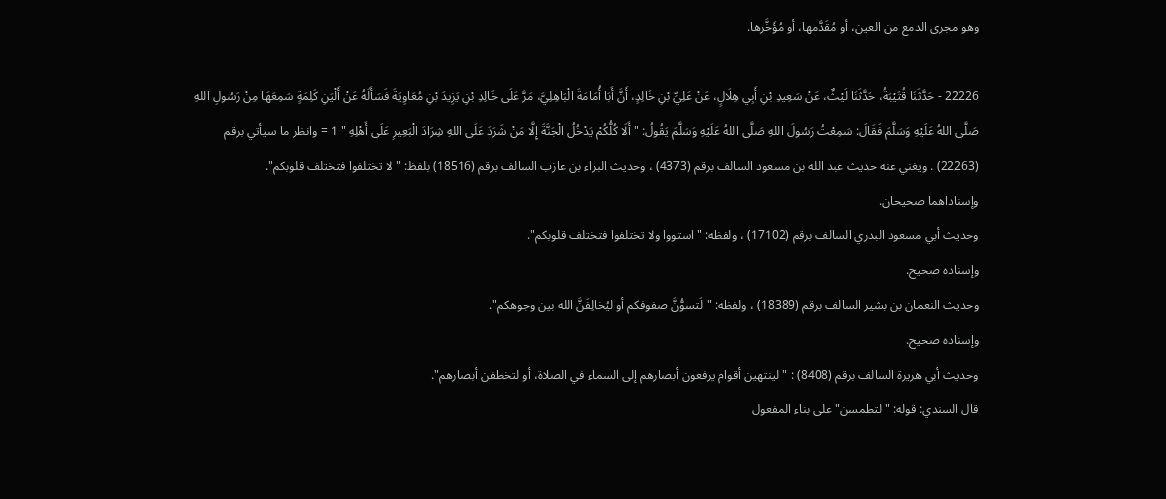وهو مجرى الدمع من العين، أو مُقَدَّمها، أو مُؤَخَّرها.

22226 - حَدَّثَنَا قُتَيْبَةُ، حَدَّثَنَا لَيْثٌ، عَنْ سَعِيدِ بْنِ أَبِي هِلَالٍ، عَنْ عَلِيِّ بْنِ خَالِدٍ، أَنَّ أَبَا أُمَامَةَ الْبَاهِلِيَّ، مَرَّ عَلَى خَالِدِ بْنِ يَزِيدَ بْنِ مُعَاوِيَةَ فَسَأَلَهُ عَنْ أَلْيَنِ كَلِمَةٍ سَمِعَهَا مِنْ رَسُولِ اللهِ صَلَّى اللهُ عَلَيْهِ وَسَلَّمَ فَقَالَ: سَمِعْتُ رَسُولَ اللهِ صَلَّى اللهُ عَلَيْهِ وَسَلَّمَ يَقُولُ: " أَلَا كُلُّكُمْ يَدْخُلُ الْجَنَّةَ إِلَّا مَنْ شَرَدَ عَلَى اللهِ شِرَادَ الْبَعِيرِ عَلَى أَهْلِهِ " 1 = وانظر ما سيأتي برقم (22263) . ويغني عنه حديث عبد الله بن مسعود السالف برقم (4373) ، وحديث البراء بن عازب السالف برقم (18516) بلفظ: "لا تختلفوا فتختلف قلوبكم".
وإسناداهما صحيحان.
وحديث أبي مسعود البدري السالف برقم (17102) ، ولفظه: "استووا ولا تختلفوا فتختلف قلوبكم".
وإسناده صحيح.
وحديث النعمان بن بشير السالف برقم (18389) ، ولفظه: "لَتسوُّنَّ صفوفكم أو ليُخالِفَنَّ الله بين وجوهكم".
وإسناده صحيح.
وحديث أبي هريرة السالف برقم (8408) : "لينتهين أقوام يرفعون أبصارهم إلى السماء في الصلاة، أو لتخطفن أبصارهم".
قال السندي: قوله: "لتطمسن" على بناء المفعول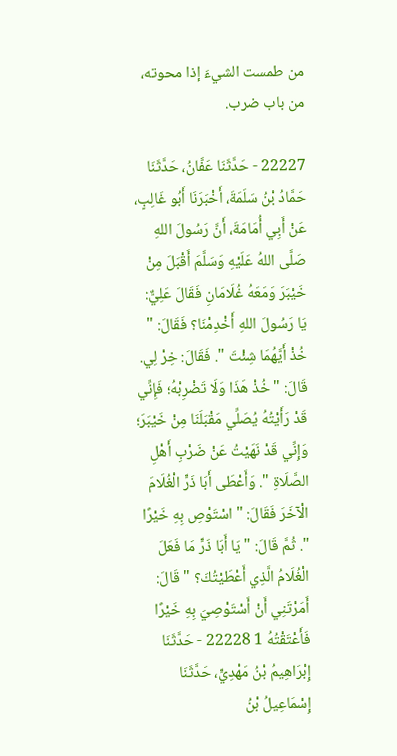من طمست الشيءَ إذا محوته، من باب ضرب.

22227 - حَدَّثَنَا عَفَّانُ، حَدَّثَنَا حَمَّادُ بْنُ سَلَمَةَ، أَخْبَرَنَا أَبُو غَالِبٍ، عَنْ أَبِي أُمَامَةَ، أَنَّ رَسُولَ اللهِ صَلَّى اللهُ عَلَيْهِ وَسَلَّمَ أَقْبَلَ مِنْ خَيْبَرَ وَمَعَهُ غُلَامَانِ فَقَالَ عَلِيٌّ: يَا رَسُولَ اللهِ أَخْدِمْنَا؟ فَقَالَ: " خُذْ أَيَّهُمَا شِئْتَ ". فَقَالَ: خِرْ لِي.
قَالَ: " خُذْ هَذَا وَلَا تَضْرِبْهُ؛ فَإِنِّي قَدْ رَأَيْتُهُ يُصَلِّي مَقْبَلَنَا مِنْ خَيْبَرَ؛ وَإِنِّي قَدْ نَهَيْتُ عَنْ ضَرْبِ أَهْلِ الصَّلَاةِ ". وَأَعْطَى أَبَا ذَرٍّ الْغُلَامَ الْآخَرَ فَقَالَ: " اسْتَوْصِ بِهِ خَيْرًا ". ثُمَّ قَالَ: " يَا أَبَا ذَرٍّ مَا فَعَلَ الْغُلَامُ الَّذِي أَعْطَيْتُكَ؟ " قَالَ: أَمَرْتَنِي أَنْ أَسْتَوْصِيَ بِهِ خَيْرًا فَأَعْتَقْتُهُ 1 22228 - حَدَّثَنَا إِبْرَاهِيمُ بْنُ مَهْدِيٍّ، حَدَّثَنَا إِسْمَاعِيلُ بْنُ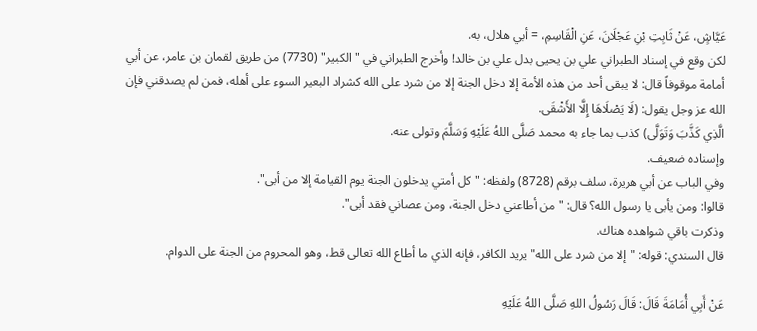عَيَّاشٍ، عَنْ ثَابِتِ بْنِ عَجْلَانَ، عَنِ الْقَاسِمِ، = أبي هلال، به.
لكن وقع في إسناد الطبراني علي بن يحيى بدل علي بن خالد! وأخرج الطبراني في "الكبير" (7730) من طريق لقمان بن عامر، عن أبي أمامة موقوفاً قال: لا يبقى أحد من هذه الأمة إلا دخل الجنة إلا من شرد على الله كشراد البعير السوء على أهله، فمن لم يصدقني فإن الله عز وجل يقول: (لَا يَصْلَاهَا إِلَّا الأَشْقَى.
الَّذِي كَذَّبَ وَتَوَلَّى) كذب بما جاء به محمد صَلَّى اللهُ عَلَيْهِ وَسَلَّمَ وتولى عنه.
وإسناده ضعيف.
وفي الباب عن أبي هريرة، سلف برقم (8728) ولفظه: "كل أمتي يدخلون الجنة يوم القيامة إلا من أبى".
قالوا: ومن يأبى يا رسول الله؟ قال: "من أطاعني دخل الجنة، ومن عصاني فقد أبى".
وذكرت باقي شواهده هناك.
قال السندي: قوله: "إلا من شرد على الله" يريد الكافر، فإنه الذي ما أطاع الله تعالى قط، وهو المحروم من الجنة على الدوام.

عَنْ أَبِي أُمَامَةَ قَالَ: قَالَ رَسُولُ اللهِ صَلَّى اللهُ عَلَيْهِ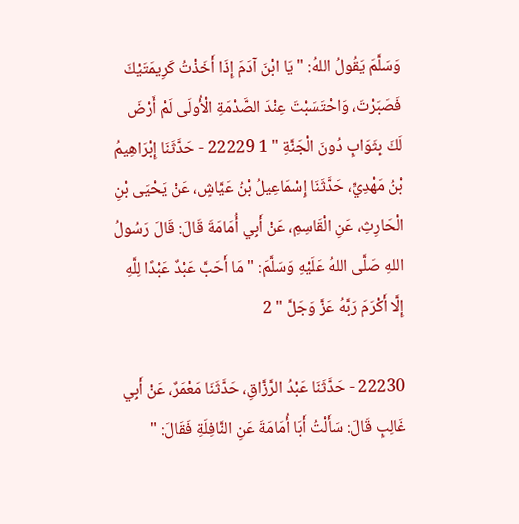وَسَلَّمَ يَقُولُ اللهُ: " يَا ابْنَ آدَمَ إِذَا أَخَذْتُ كَرِيمَتَيْكَ فَصَبَرْتَ، وَاحْتَسَبْتَ عِنْدَ الصَّدْمَةِ الْأُولَى لَمْ أَرْضَ لَكَ بِثَوَابٍ دُونَ الْجَنَّةِ " 1 22229 - حَدَّثَنَا إِبْرَاهِيمُ بْنُ مَهْدِيٍّ، حَدَّثَنَا إِسْمَاعِيلُ بْنُ عَيَّاشٍ، عَنْ يَحْيَى بْنِ الْحَارِثِ، عَنِ الْقَاسِمِ، عَنْ أَبِي أُمَامَةَ قَالَ: قَالَ رَسُولُ اللهِ صَلَّى اللهُ عَلَيْهِ وَسَلَّمَ: " مَا أَحَبَّ عَبْدٌ عَبْدًا لِلَّهِ إِلَّا أَكْرَمَ رَبَّهُ عَزَّ وَجَلَّ " 2

22230 - حَدَّثَنَا عَبْدُ الرَّزَّاقِ، حَدَّثَنَا مَعْمَرٌ، عَنْ أَبِي غَالِبٍ قَالَ: سَأَلْتُ أَبَا أُمَامَةَ عَنِ النَّافِلَةِ فَقَالَ: "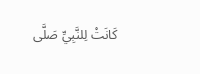كَانَتْ لِلنَّبِيِّ صَلَّى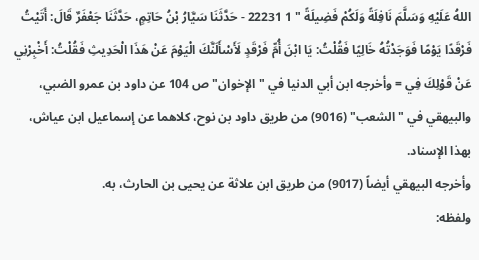اللهُ عَلَيْهِ وَسَلَّمَ نَافِلَةً وَلَكُمْ فَضِيلَةً " 1 22231 - حَدَّثَنَا سَيَّارُ بْنُ حَاتِمٍ، حَدَّثَنَا جَعْفَرٌ قَالَ: أَتَيْتُ فَرْقَدًا يَوْمًا فَوَجَدْتُهُ خَالِيًا فَقُلْتُ: يَا ابْنَ أُمِّ فَرْقَدٍ لَأَسْأَلَنَّكَ الْيَوْمَ عَنْ هَذَا الْحَدِيثِ فَقُلْتُ: أَخْبِرْنِي عَنْ قَوْلِكَ فِي = وأخرجه ابن أبي الدنيا في "الإخوان" ص 104 عن داود بن عمرو الضبي، والبيهقي في "الشعب" (9016) من طريق داود بن نوح، كلاهما عن إسماعيل ابن عياش، بهذا الإسناد.
وأخرجه البيهقي أيضاً (9017) من طريق ابن علاثة عن يحيى بن الحارث، به.
ولفظه: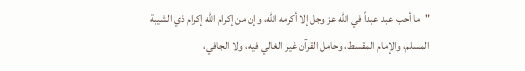"ما أحب عبد عبداً في الله عز وجل إلا أكرمه الله، وإن من إكرام الله إكرام ذي الشيبة المسلم، والإمام المقسط، وحامل القرآن غير الغالي فيه، ولا الجافي،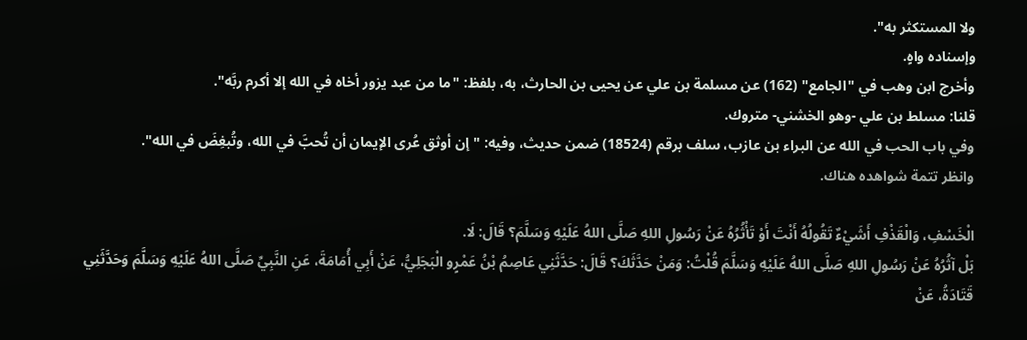ولا المستكثر به".
وإسناده واهٍ.
وأخرج ابن وهب في "الجامع" (162) عن مسلمة بن علي عن يحيى بن الحارث، به، بلفظ: "ما من عبد يزور أخاه في الله إلا أكرم ربَّه".
قلنا: مسلط بن علي -وهو الخشني- متروك.
وفي باب الحب في الله عن البراء بن عازب، سلف برقم (18524) ضمن حديث، وفيه: "إن أوثق عُرى الإيمان أن تُحبَّ في الله، وتُبغِضَ في الله".
وانظر تتمة شواهده هناك.

الْخَسْفِ، وَالْقَذْفِ أَشَيْءٌ تَقُولُهُ أَنْتَ أَوْ تَأْثُرُهُ عَنْ رَسُولِ اللهِ صَلَّى اللهُ عَلَيْهِ وَسَلَّمَ؟ قَالَ: لَا.
بَلْ آثُرُهُ عَنْ رَسُولِ اللهِ صَلَّى اللهُ عَلَيْهِ وَسَلَّمَ قُلْتُ: وَمَنْ حَدَّثَكَ؟ قَالَ: حَدَّثَنِي عَاصِمُ بْنُ عَمْرٍو الْبَجَلِيُّ، عَنْ أَبِي أُمَامَةَ، عَنِ النَّبِيِّ صَلَّى اللهُ عَلَيْهِ وَسَلَّمَ وَحَدَّثَنِي قَتَادَةُ، عَنْ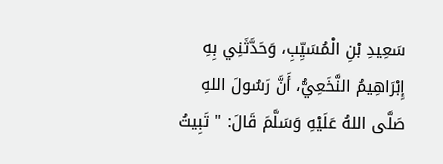سَعِيدِ بْنِ الْمُسَيِّبِ، وَحَدَّثَنِي بِهِ إِبْرَاهِيمُ النَّخَعِيُّ، أَنَّ رَسُولَ اللهِ صَلَّى اللهُ عَلَيْهِ وَسَلَّمَ قَالَ: " تَبِيتُ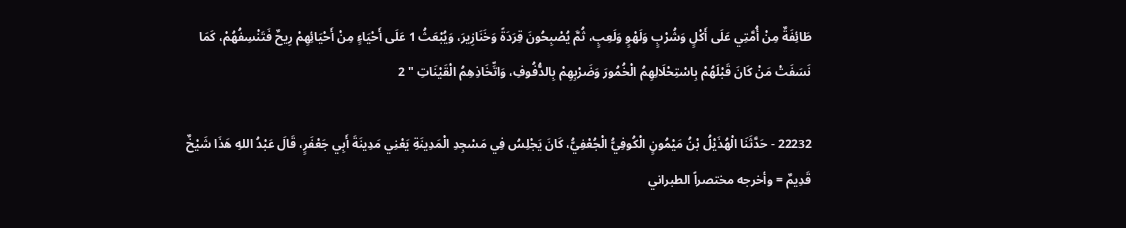طَائِفَةٌ مِنْ أُمَّتِي عَلَى أَكْلٍ وَشُرْبٍ وَلَهْوٍ وَلَعِبٍ، ثُمَّ يُصْبِحُونَ قِرَدَةً وَخَنَازِيرَ، وَيُبْعَثُ 1 عَلَى أَحْيَاءٍ مِنْ أَحْيَائِهِمْ رِيحٌ فَتَنْسِفُهُمْ، كَمَا نَسَفَتْ مَنْ كَانَ قَبْلَهُمْ بِاسْتِحْلَالِهِمُ الْخُمُورَ وَضَرْبِهِمْ بِالدُّفُوفِ، وَاتِّخَاذِهِمُ الْقَيْنَاتِ " 2

22232 - حَدَّثَنَا الْهُذَيْلُ بْنُ مَيْمُونٍ الْكُوفِيُّ الْجُعْفِيُّ، كَانَ يَجْلِسُ فِي مَسْجِدِ الْمَدِينَةِ يَعْنِي مَدِينَةَ أَبِي جَعْفَرٍ، قَالَ عَبْدُ اللهِ هَذَا شَيْخٌ قَدِيمٌ = وأخرجه مختصراً الطبراني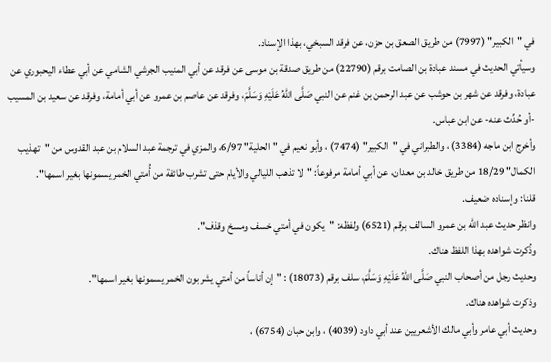في "الكبير" (7997) من طريق الصعق بن حزن، عن فرقد السبخي، بهذا الإسناد.
وسيأتي الحديث في مسند عبادة بن الصامت برقم (22790) من طريق صدقة بن موسى عن فرقد عن أبي المنيب الجرشي الشامي عن أبي عطاء اليحبوري عن عبادة، وفرقد عن شهر بن حوشب عن عبد الرحمن بن غنم عن النبي صَلَّى اللهُ عَلَيْهِ وَسَلَّمَ، وفرقد عن عاصم بن عمرو عن أبي أمامة، وفرقد عن سعيد بن المسيب -أو حُدِّث عنه- عن ابن عباس.
وأخرج ابن ماجه (3384) ، والطبراني في "الكبير" (7474) ، وأبو نعيم في "الحلية" 6/97، والمزي في ترجمة عبد السلام بن عبد القدوس من "تهذيب الكمال" 18/29 من طريق خالد بن معدان، عن أبي أمامة مرفوعاً: "لا تذهب الليالي والأيام حتى تشرب طائفة من أُمتي الخمر يسمونها بغير اسمها".
قلنا: وإسناده ضعيف.
وانظر حديث عبد الله بن عمرو السالف برقم (6521) ولفظه: "يكون في أمتي خسف ومسخ وقذف".
وذُكرت شواهده بهذا اللفظ هناك.
وحديث رجل من أصحاب النبي صَلَّى اللهُ عَلَيْهِ وَسَلَّمَ، سلف برقم (18073) : "إن أناساً من أمتي يشربون الخمر يسمونها بغير اسمها".
وذكرت شواهده هناك.
وحديث أبي عامر وأبي مالك الأشعريين عند أبي داود (4039) ، وابن حبان (6754) ،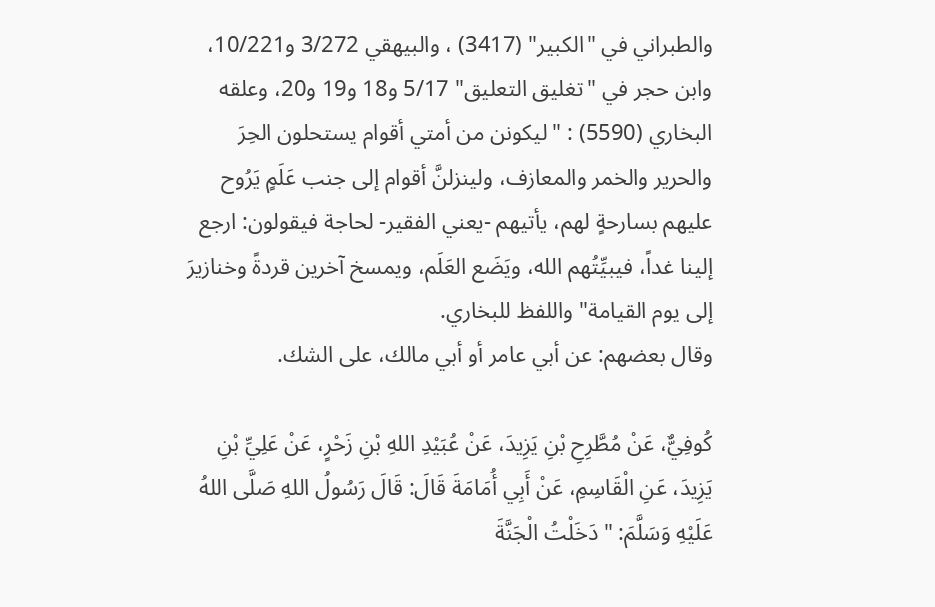والطبراني في "الكبير" (3417) ، والبيهقي 3/272 و10/221، وابن حجر في "تغليق التعليق" 5/17 و18 و19 و20، وعلقه البخاري (5590) : "ليكونن من أمتي أقوام يستحلون الحِرَ والحرير والخمر والمعازف، ولينزلنَّ أقوام إلى جنب عَلَمٍ يَرُوح عليهم بسارحةٍ لهم، يأتيهم -يعني الفقير- لحاجة فيقولون: ارجع إلينا غداً، فيبيِّتُهم الله، ويَضَع العَلَم، ويمسخ آخرين قردةً وخنازيرَ إلى يوم القيامة" واللفظ للبخاري.
وقال بعضهم: عن أبي عامر أو أبي مالك، على الشك.

كُوفِيٌّ، عَنْ مُطَّرِحِ بْنِ يَزِيدَ، عَنْ عُبَيْدِ اللهِ بْنِ زَحْرٍ، عَنْ عَلِيِّ بْنِ يَزِيدَ، عَنِ الْقَاسِمِ، عَنْ أَبِي أُمَامَةَ قَالَ: قَالَ رَسُولُ اللهِ صَلَّى اللهُ عَلَيْهِ وَسَلَّمَ: " دَخَلْتُ الْجَنَّةَ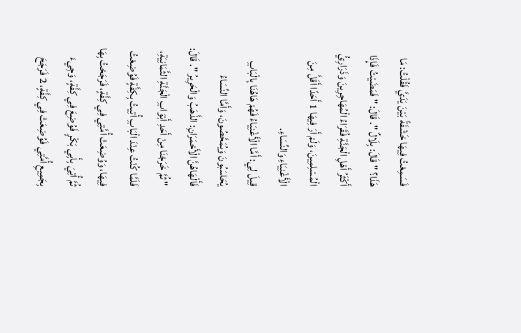فَسَمِعْتُ فِيهَا خَشْفَةً بَيْنَ يَدَيَّ فَقُلْتُ: مَا هَذَا؟ " قَالَ: بِلَالٌ ". قَالَ: " فَمَضَيْتُ فَإِذَا أَكْثَرُ أَهْلِ الْجَنَّةِ فُقَرَاءُ الْمُهَاجِرِينَ وَذَرَارِيُّ الْمُسْلِمِينَ، وَلَمْ أَرَ فِيهَا 1 أَحَدًا أَقَلَّ مِنَ الْأَغْنِيَاءِ وَالنِّسَاءِ.
قِيلَ لِي: أَمَّا الْأَغْنِيَاءُ فَهُمْ هَاهُنَا بِالْبَابِ يُحَاسَبُونَ وَيُمَحَّصُونَ، وَأَمَّا النِّسَاءُ فَأَلْهَاهُنَّ الْأَحْمَرَانِ: الذَّهَبُ وَالْحَرِيرُ ". قَالَ: " ثُمَّ خَرَجْنَا مِنْ أَحَدِ أَبْوَابِ الْجَنَّةِ الثَّمَانِيَةِ، فَلَمَّا كُنْتُ عِنْدَ الْبَابِ أُتِيتُ بِكِفَّةٍ فَوُضِعْتُ فِيهَا، وَوُضِعَتْ أُمَّتِي فِي كِفَّةٍ، فَرَجَحْتُ بِهَا ثُمَّ أُتِيَ بِأَبِي بَكْرٍ فَوُضِعَ فِي كِفَّةٍ، وَجِيءَ بِجَمِيعِ أُمَّتِي فَوُضِعَتْ فِي كِفَّةٍ، 2 فَرَجَحَ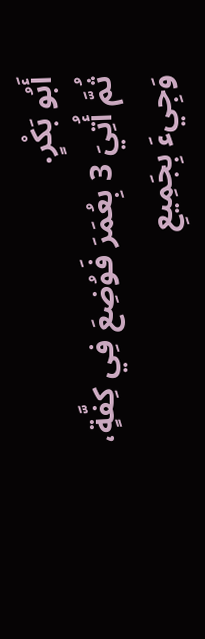أَبُو بَكْرٍ.
ثُمَّ أُتِيَ 3 بِعُمَرَ فَوُضِعَ فِي كِفَّةٍ، وَجِيءَ بِجَمِيعِ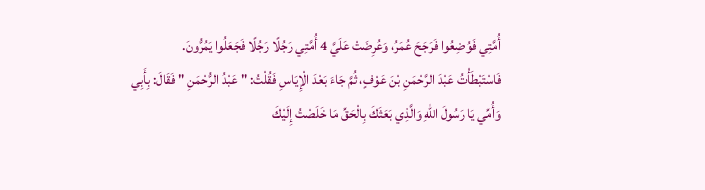أُمَّتِي فَوُضِعُوا فَرَجَحَ عُمَرُ، وَعُرِضَتْ عَلَيَّ 4 أُمَّتِي رَجُلًا رَجُلًا فَجَعَلُوا يَمُرُّونَ.
فَاسْتَبْطَأْتُ عَبْدَ الرَّحْمَنِ بْنَ عَوْفٍ، ثُمَّ جَاءَ بَعْدَ الْإِيَاسِ فَقُلْتُ: " عَبْدُ الرُّحْمَنِ " فَقَالَ: بِأَبِي وَأُمِّي يَا رَسُولَ اللهِ وَالَّذِي بَعَثَكَ بِالْحَقِّ مَا خَلَصْتُ إِلَيْكَ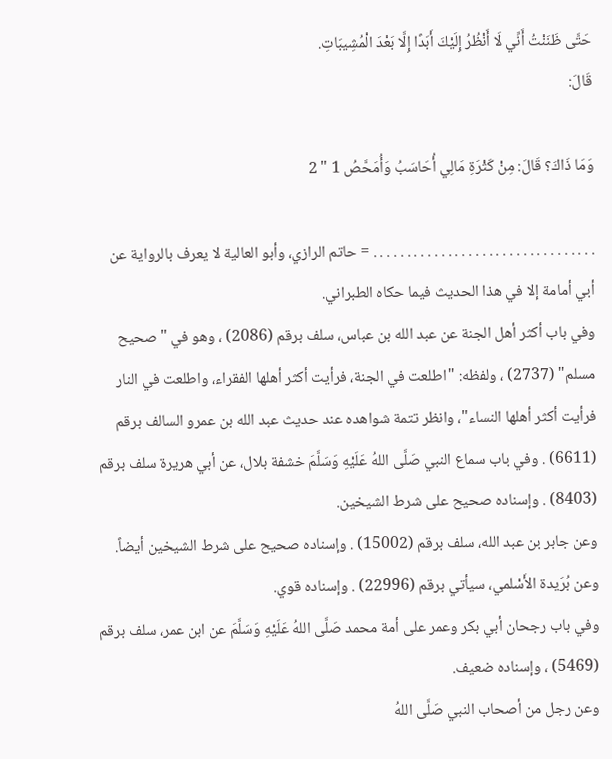حَتَّى ظَنَنْتُ أَنِّي لَا أَنْظُرُ إِلَيْكَ أَبَدًا إِلَّا بَعْدَ الْمُشِيبَاتِ.
قَالَ:

وَمَا ذَاكَ؟ قَالَ: مِنْ كَثْرَةِ مَالِي أُحَاسَبُ وَأُمَحَّصُ 1 " 2

. . . . . . . . . . . . . . . . . . . . . . . . . . . . . . . . . = حاتم الرازي، وأبو العالية لا يعرف بالرواية عن أبي أمامة إلا في هذا الحديث فيما حكاه الطبراني.
وفي باب أكثر أهل الجنة عن عبد الله بن عباس، سلف برقم (2086) ، وهو في "صحيح مسلم" (2737) ، ولفظه: "اطلعت في الجنة، فرأيت أكثر أهلها الفقراء، واطلعت في النار فرأيت أكثر أهلها النساء"، وانظر تتمة شواهده عند حديث عبد الله بن عمرو السالف برقم (6611) . وفي باب سماع النبي صَلَّى اللهُ عَلَيْهِ وَسَلَّمَ خشفة بلال، عن أبي هريرة سلف برقم (8403) . وإسناده صحيح على شرط الشيخين.
وعن جابر بن عبد الله، سلف برقم (15002) . وإسناده صحيح على شرط الشيخين أيضاً.
وعن بُرَيدة الأَسْلمي، سيأتي برقم (22996) . وإسناده قوي.
وفي باب رجحان أبي بكر وعمر على أمة محمد صَلَّى اللهُ عَلَيْهِ وَسَلَّمَ عن ابن عمر، سلف برقم (5469) ، وإسناده ضعيف.
وعن رجل من أصحاب النبي صَلَّى اللهُ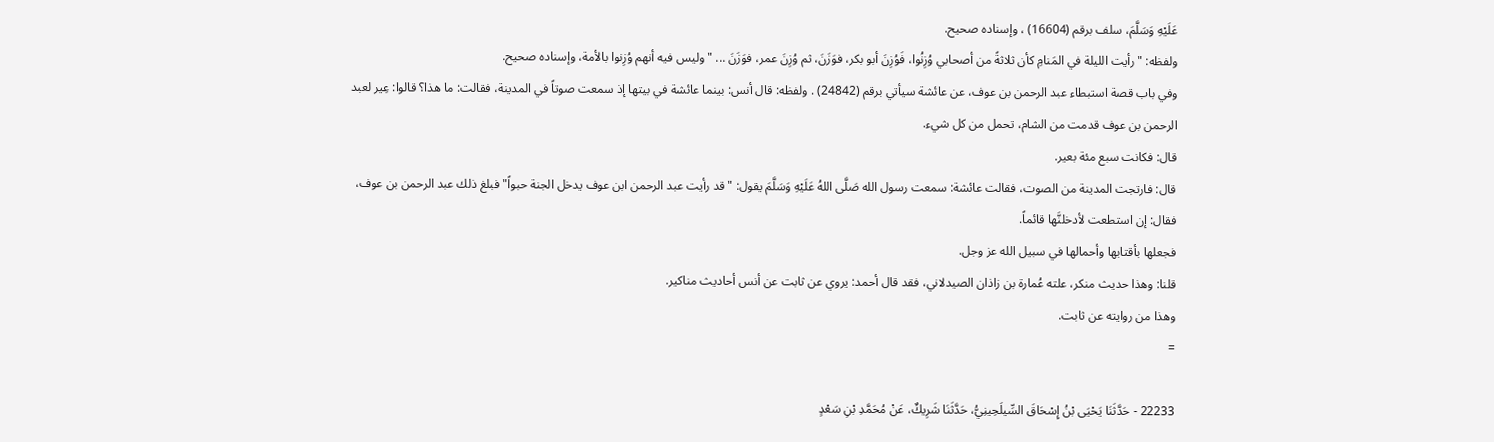عَلَيْهِ وَسَلَّمَ، سلف برقم (16604) ، وإسناده صحيح.
ولفظه: "رأيت الليلة في المَنامِ كأن ثلاثةً من أصحابي وُزِنُوا، فَوُزِنَ أبو بكر، فوَزَنَ، ثم وُزِنَ عمر، فوَزَنَ ... " وليس فيه أنهم وُزِنوا بالأمة، وإسناده صحيح.
وفي باب قصة استبطاء عبد الرحمن بن عوف، عن عائشة سيأتي برقم (24842) . ولفظه: قال أنس: بينما عائشة في بيتها إذ سمعت صوتاً في المدينة، فقالت: ما هذا؟ قالوا: عِير لعبد الرحمن بن عوف قدمت من الشام، تحمل من كل شيء.
قال: فكانت سبع مئة بعير.
قال: فارتجت المدينة من الصوت، فقالت عائشة: سمعت رسول الله صَلَّى اللهُ عَلَيْهِ وَسَلَّمَ يقول: "قد رأيت عبد الرحمن ابن عوف يدخل الجنة حبواً" فبلغ ذلك عبد الرحمن بن عوف، فقال: إن استطعت لأدخلنَّها قائماً.
فجعلها بأقتابها وأحمالها في سبيل الله عز وجل.
قلنا: وهذا حديث منكر، علته عُمارة بن زاذان الصيدلاني، فقد قال أحمد: يروي عن ثابت عن أنس أحاديث مناكير.
وهذا من روايته عن ثابت.
=

22233 - حَدَّثَنَا يَحْيَى بْنُ إِسْحَاقَ السِّيلَحِينِيُّ، حَدَّثَنَا شَرِيكٌ، عَنْ مُحَمَّدِ بْنِ سَعْدٍ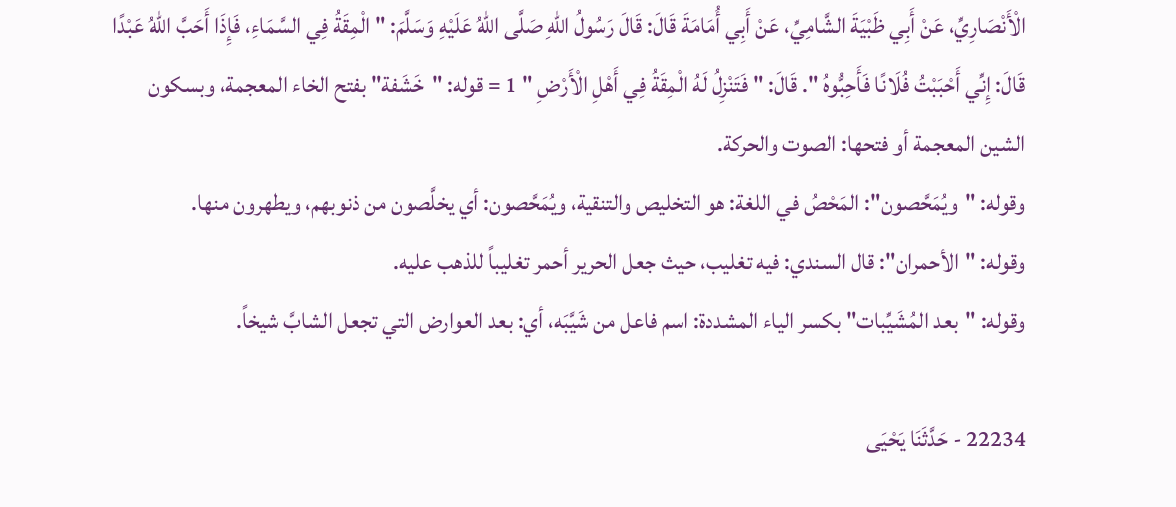الْأَنْصَارِيِّ، عَنْ أَبِي ظَبْيَةَ الشَّامِيِّ، عَنْ أَبِي أُمَامَةَ قَالَ: قَالَ رَسُولُ اللهِ صَلَّى اللهُ عَلَيْهِ وَسَلَّمَ: " الْمِقَةُ فِي السَّمَاءِ، فَإِذَا أَحَبَّ اللهُ عَبْدًا قَالَ: إِنِّي أَحْبَبْتُ فُلَانًا فَأَحِبُّوهُ ". قَالَ: " فَتَنْزِلُ لَهُ الْمِقَةُ فِي أَهْلِ الْأَرْضِ " 1 = قوله: "خَشَفة" بفتح الخاء المعجمة، وبسكون الشين المعجمة أو فتحها: الصوت والحركة.
وقوله: "ويُمَحَّصون": المَحْصُ في اللغة: هو التخليص والتنقية، ويُمَحَّصون: أي يخلَّصون من ذنوبهم، ويطهرون منها.
وقوله: "الأحمران": قال السندي: فيه تغليب، حيث جعل الحرير أحمر تغليباً للذهب عليه.
وقوله: "بعد المُشَيِّبات" بكسر الياء المشددة: اسم فاعل من شَيَّبَه، أي: بعد العوارض التي تجعل الشابَّ شيخاً.

22234 - حَدَّثَنَا يَحْيَى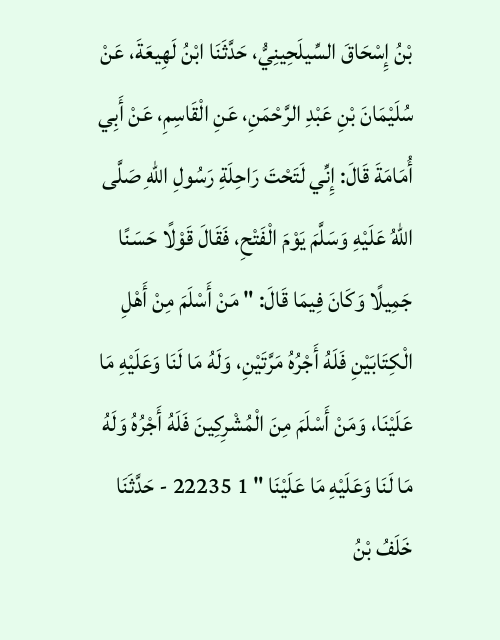بْنُ إِسْحَاقَ السِّيلَحِينِيُّ، حَدَّثَنَا ابْنُ لَهِيعَةَ، عَنْ سُلَيْمَانَ بْنِ عَبْدِ الرَّحْمَنِ، عَنِ الْقَاسِمِ، عَنْ أَبِي أُمَامَةَ قَالَ: إِنِّي لَتَحْتَ رَاحِلَةِ رَسُولِ اللهِ صَلَّى اللهُ عَلَيْهِ وَسَلَّمَ يَوْمَ الْفَتْحِ، فَقَالَ قَوْلًا حَسَنًا جَمِيلًا وَكَانَ فِيمَا قَالَ: " مَنْ أَسْلَمَ مِنْ أَهْلِ الْكِتَابَيْنِ فَلَهُ أَجْرُهُ مَرَّتَيْنِ، وَلَهُ مَا لَنَا وَعَلَيْهِ مَا عَلَيْنَا، وَمَنْ أَسْلَمَ مِنَ الْمُشْرِكِينَ فَلَهُ أَجْرُهُ وَلَهُ مَا لَنَا وَعَلَيْهِ مَا عَلَيْنَا " 1 22235 - حَدَّثَنَا خَلَفُ بْنُ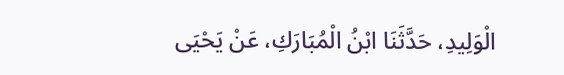الْوَلِيدِ، حَدَّثَنَا ابْنُ الْمُبَارَكِ، عَنْ يَحْيَى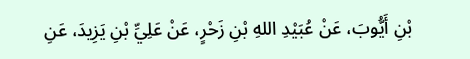بْنِ أَيُّوبَ، عَنْ عُبَيْدِ اللهِ بْنِ زَحْرٍ، عَنْ عَلِيِّ بْنِ يَزِيدَ، عَنِ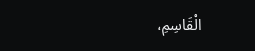الْقَاسِمِ،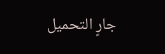جارٍ التحميل